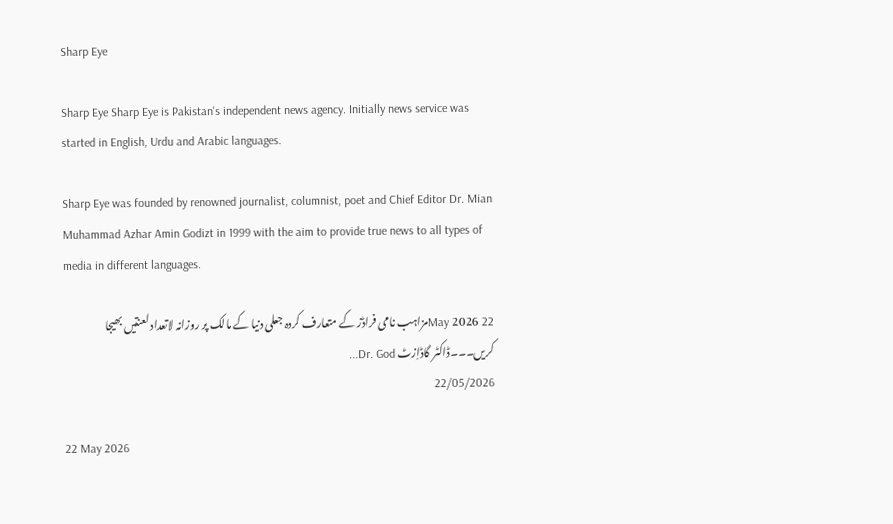Sharp Eye

Sharp Eye Sharp Eye is Pakistan's independent news agency. Initially news service was started in English, Urdu and Arabic languages.

Sharp Eye was founded by renowned journalist, columnist, poet and Chief Editor Dr. Mian Muhammad Azhar Amin Godizt in 1999 with the aim to provide true news to all types of media in different languages.

22 May 2026مزاہب نامی فراڈز کے متعارف کردہ جعلی دنیا کے مالک پر روزانہ لاتعداد لعنتیں بھیجا کریں۔۔۔ڈاکٹر گاڈاِزٹ Dr. God...
22/05/2026

22 May 2026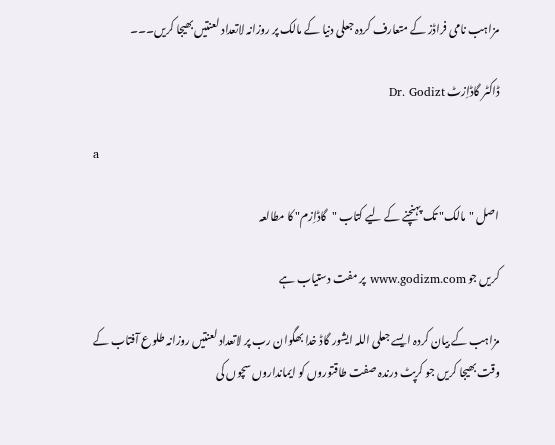مزاہب نامی فراڈز کے متعارف کردہ جعلی دنیا کے مالک پر روزانہ لاتعداد لعنتیں بھیجا کریں۔۔۔

ڈاکٹر گاڈاِزٹ Dr. Godizt

a

اصل "مالک" تک پہنچنے کے لیے کتاب "گاڈاِزم" کا مطالعہ

کریں جو www.godizm.com پر مفت دستیاب ہے

مزاہب کے بیان کردہ ایسے جعلی اللہ ایشور گاڈ خدا بھگوان رب پر لاتعداد لعنتیں روزانہ طلوع آفتاب کے وقت بھیجا کریں جو کرپٹ درندہ صفت طاقتوروں کو ایمانداروں سچوں کی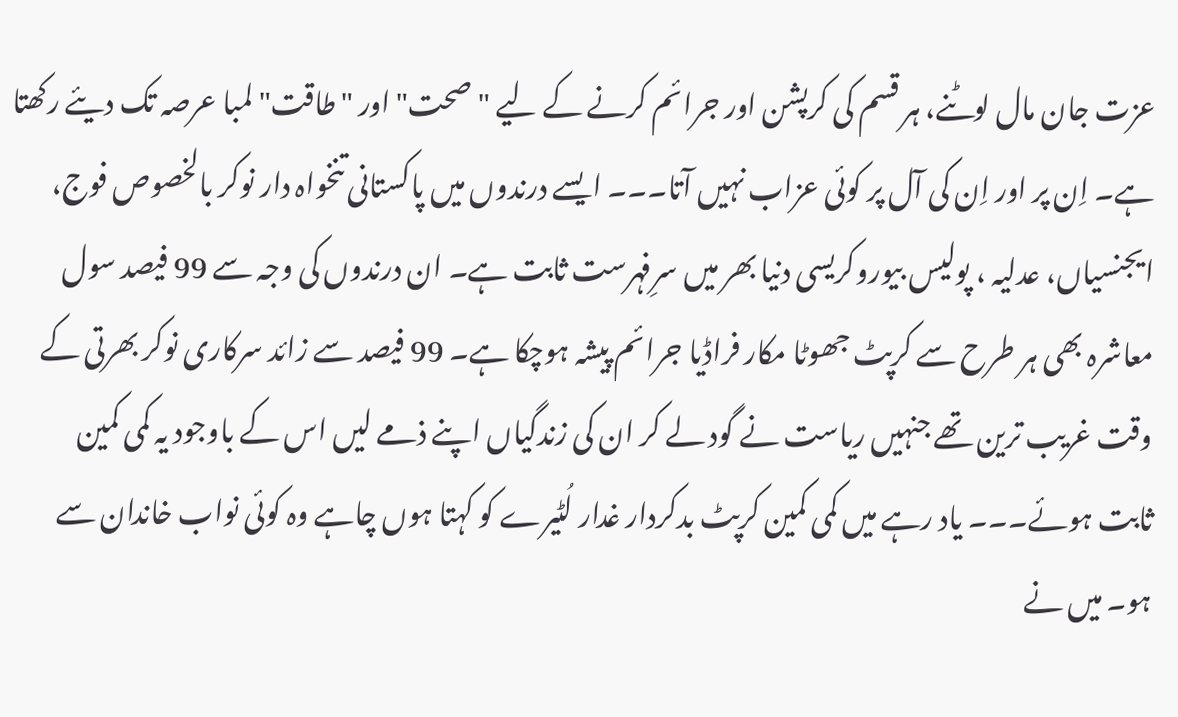عزت جان مال لوٹنے، ہر قسم کی کرپشن اور جرائم کرنے کے لیے "صحت" اور "طاقت" لمبا عرصہ تک دیئے رکھتا ہے۔ اِن پر اور اِن کی آل پر کوئی عزاب نہیں آتا۔۔۔ ایسے درندوں میں پاکستانی تنخواہ دار نوکر بالخصوص فوج، ایجنسیاں، عدلیہ ، پولیس بیوروکریسی دنیا بھر میں سرِفہرست ثابت ہے۔ ان درندوں کی وجہ سے 99 فیصد سول معاشرہ بھی ہر طرح سے کرپٹ جھوٹا مکار فراڈیا جرائم پیشہ ہوچکا ہے۔ 99 فیصد سے زائد سرکاری نوکر بھرتی کے وقت غریب ترین تھے جنہیں ریاست نے گود لے کر ان کی زندگیاں اپنے ذمے لیں اس کے باوجود یہ کمی کمین ثابت ہوئے۔۔۔ یاد رہے میں کمی کمین کرپٹ بدکردار غدار لُٹیرے کو کہتا ہوں چاہے وہ کوئی نواب خاندان سے ہو۔ میں نے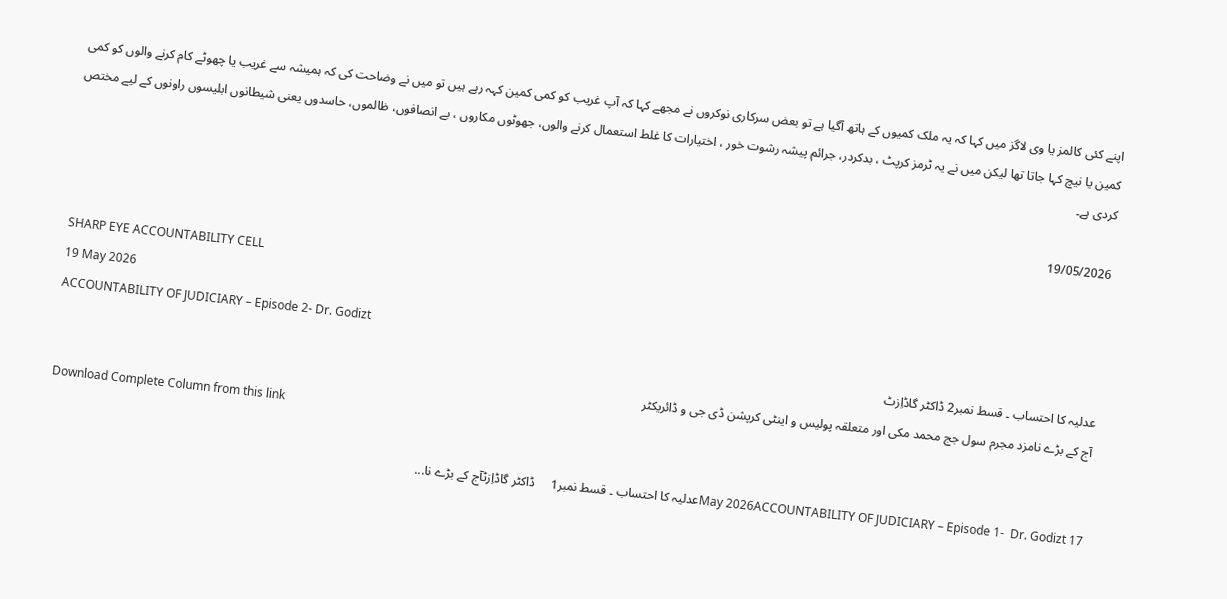اپنے کئی کالمز یا وی لاگز میں کہا کہ یہ ملک کمیوں کے ہاتھ آگیا ہے تو بعض سرکاری نوکروں نے مجھے کہا کہ آپ غریب کو کمی کمین کہہ رہے ہیں تو میں نے وضاحت کی کہ ہمیشہ سے غریب یا چھوٹے کام کرنے والوں کو کمی کمین یا نیچ کہا جاتا تھا لیکن میں نے یہ ٹرمز کرپٹ ، بدکردر، جرائم پیشہ رشوت خور ، اختیارات کا غلط استعمال کرنے والوں، جھوٹوں مکاروں ، بے انصافوں، ظالموں، حاسدوں یعنی شیطانوں ابلیسوں راونوں کے لیے مختص کردی ہے۔

19/05/2026

SHARP EYE ACCOUNTABILITY CELL
19 May 2026
ACCOUNTABILITY OF JUDICIARY – Episode 2- Dr. Godizt
عدلیہ کا احتساب ۔ قسط نمبر2 ڈاکٹر گاڈاِزٹ
آج کے بڑے نامزد مجرم سول جج محمد مکی اور متعلقہ پولیس و اینٹی کرپشن ڈی جی و ڈائریکٹر
Download Complete Column from this link

17 May 2026ACCOUNTABILITY OF JUDICIARY – Episode 1-  Dr. Godiztعدلیہ کا احتساب ۔ قسط نمبر1     ڈاکٹر گاڈاِزٹآج کے بڑے نا...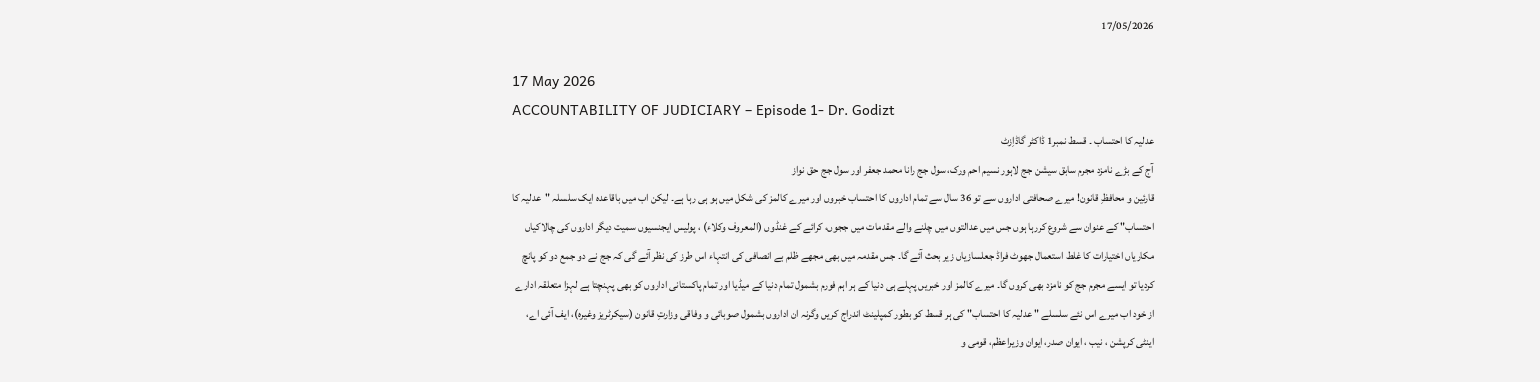17/05/2026

17 May 2026
ACCOUNTABILITY OF JUDICIARY – Episode 1- Dr. Godizt
عدلیہ کا احتساب ۔ قسط نمبر1 ڈاکٹر گاڈاِزٹ
آج کے بڑے نامزد مجرم سابق سیشن جج لاہور نسیم احم ورک، سول جج رانا محمد جعفر اور سول جج حق نواز
قارئین و محافظِ قانون! میرے صحافتی اداروں سے تو 36 سال سے تمام اداروں کا احتساب خبروں اور میرے کالمز کی شکل میں ہو ہی رہا ہے۔ لیکن اب میں باقاعدہ ایک سلسلہ "عدلیہ کا احتساب" کے عنوان سے شروع کررہا ہوں جس میں عدالتوں میں چلنے والے مقدمات میں ججوں، کرائے کے غنڈوں (المعروف وکلاء) ، پولیس ایجنسیوں سمیت دیگر اداروں کی چالاکیاں مکاریاں اختیارات کا غلط استعمال جھوٹ فراڈ جعلسازیاں زیر بحث آئے گا۔ جس مقدمہ میں بھی مجھے ظلم بے انصافی کی انتہاء اس طرز کی نظر آئے گی کہ جج نے دو جمع دو کو پانچ کردیا تو ایسے مجرم جج کو نامزد بھی کروں گا۔ میرے کالمز اور خبریں پہلے ہی دنیا کے ہر اہم فورم بشمول تمام دنیا کے میڈیا اور تمام پاکستانی اداروں کو بھی پہنچتا ہے لہزا متعلقہ ادارے از خود اب میرے اس نئے سلسلے " عدلیہ کا احتساب" کی ہر قسط کو بطور کمپلینٹ اندراج کریں وگرنہ ان اداروں بشمول صوبائی و وفاقی وزارتِ قانون (سیکرٹریز وغیرہ)، ایف آئی اے، اینٹی کرپشن ، نیب ، ایوان صدر، ایوان وزیراعظم، قومی و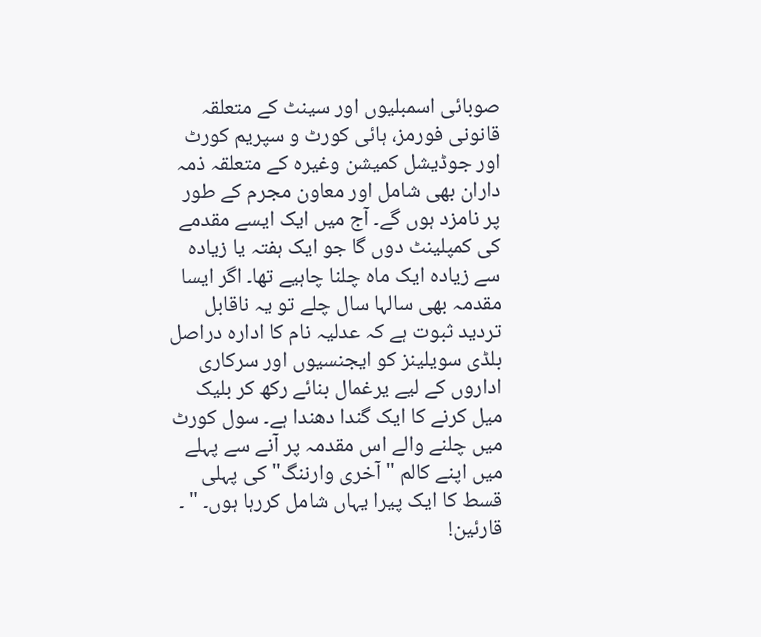صوبائی اسمبلیوں اور سینٹ کے متعلقہ قانونی فورمز، ہائی کورٹ و سپریم کورٹ اور جوڈیشل کمیشن وغیرہ کے متعلقہ ذمہ داران بھی شامل اور معاون مجرم کے طور پر نامزد ہوں گے۔ آج میں ایک ایسے مقدمے کی کمپلینٹ دوں گا جو ایک ہفتہ یا زیادہ سے زیادہ ایک ماہ چلنا چاہیے تھا۔ اگر ایسا مقدمہ بھی سالہا سال چلے تو یہ ناقابل تردید ثبوت ہے کہ عدلیہ نام کا ادارہ دراصل بلڈی سویلینز کو ایجنسیوں اور سرکاری اداروں کے لیے یرغمال بنائے رکھ کر بلیک میل کرنے کا ایک گندا دھندا ہے۔ سول کورٹ میں چلنے والے اس مقدمہ پر آنے سے پہلے میں اپنے کالم " آخری وارننگ" کی پہلی قسط کا ایک پیرا یہاں شامل کررہا ہوں۔ " ۔ قارئین!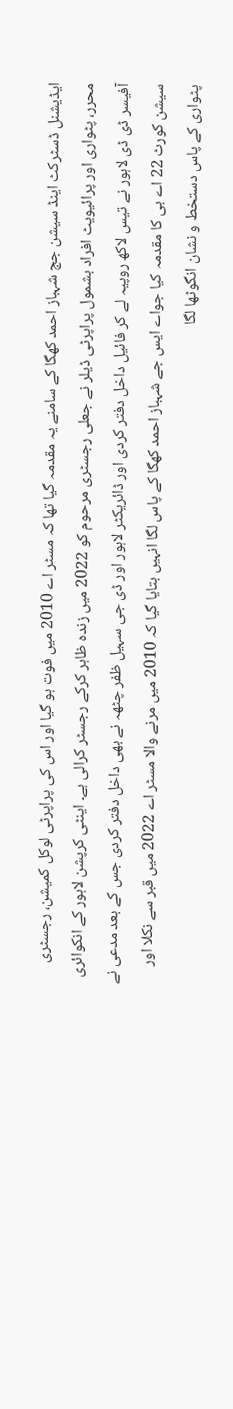ایڈیشنل ڈسٹرکٹ اینڈ سیشن جج شہباز احمد کھگا کے سامنے یہ مقدمہ گیا تھا کہ مسٹر اے 2010 میں فوت ہو گیا اور اس کی پراپرٹی لوکل کمیشن، رجسٹری محرر، پٹواری اور پرائیویٹ افراد بشمول پراپرٹی ڈیلر نے جعلی رجسٹری مرحوم کو 2022 میں زندہ ظاہر کرکے رجسٹر کرالی ہے۔ اینٹی کرپشن لاہور کے انکوائری آفیسر ڈی ڈی لاہور نے تیس لاکھ روپیہ لے کر فائیل داخل دفتر کردی اور ڈائریکٹر لاہور اور ڈی جی سہیل ظفر چٹھہ نے بھی داخل دفتر کردی جس کے بعد مدعی نے سیشن کورٹ 22 اے بی کا مقدمہ کیا جواے ایس جے شہباز احمد کھگا کے پاس لگا انہیں بتایا گیا کہ 2010 میں مرنے والا مسٹر اے 2022 میں قبر سے نکلا اور پٹواری کے پاس دستخط و نشان انگوٹھا لگا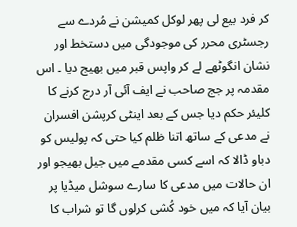کر فرد بیع لی پھر لوکل کمیشن نے مُردے سے رجسٹری محرر کی موجودگی میں دستخط اور نشان انگوٹھے لے کر واپس قبر میں بھیج دیا ۔ اس مقدمہ پر جج صاحب نے ایف آئی آر درج کرنے کا کلیئر حکم دیا جس کے بعد اینٹی کرپشن افسران نے مدعی کے ساتھ اتنا ظلم کیا حتی کہ پولیس کو دباو ڈالا کہ اسے کسی مقدمے میں جیل بھیجو اور ان حالات میں مدعی کا سارے سوشل میڈیا پر بیان آیا کہ میں خود کُشی کرلوں گا تو شراب کا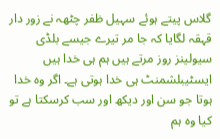گلاس پیتے ہوئے سہیل ظفر چٹھہ نے زور دار قہقہ لگایا کہ جا مر تیرے جیسے بلڈی سیولینز روز مرتے ہیں ہم ہی خدا ہیں ایسٹیبلشمنٹ ہی خدا ہوتی ہے۔ اگر وہ خدا ہوتا جو سن اور دیکھ اور سب کرسکتا ہے تو کیا وہ ہم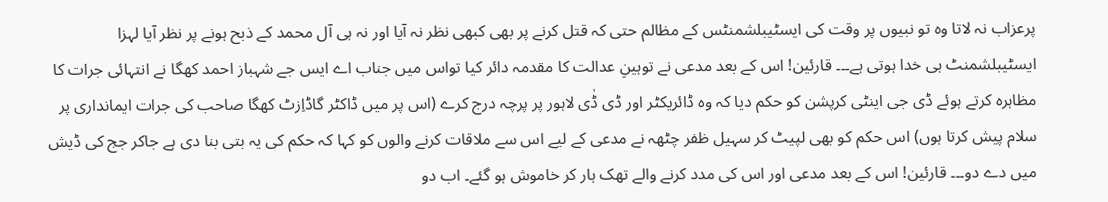پرعزاب نہ لاتا وہ تو نبیوں پر وقت کی ایسٹیبلشمنٹس کے مظالم حتی کہ قتل کرنے پر بھی کبھی نظر نہ آیا اور نہ ہی آل محمد کے ذبح ہونے پر نظر آیا لہزا ایسٹیبلشمنٹ ہی خدا ہوتی ہے۔۔۔ قارئین! اس کے بعد مدعی نے توہینِ عدالت کا مقدمہ دائر کیا تواس میں جناب اے ایس جے شہباز احمد کھگا نے انتہائی جرات کا مظاہرہ کرتے ہوئے ڈی جی اینٹی کرپشن کو حکم دیا کہ وہ ڈائریکٹر اور ڈی ڈٰی لاہور پر پرچہ درج کرے (اس پر میں ڈاکٹر گاڈاِزٹ کھگا صاحب کی جرات ایمانداری پر سلام پیش کرتا ہوں) اس حکم کو بھی لپیٹ کر سہیل ظفر چٹھہ نے مدعی کے لیے اس سے ملاقات کرنے والوں کو کہا کہ حکم کی یہ بتی بنا دی ہے جاکر جج کی ڈیش میں دے دو۔۔۔ قارئین! اس کے بعد مدعی اور اس کی مدد کرنے والے تھک ہار کر خاموش ہو گئے۔ اب دو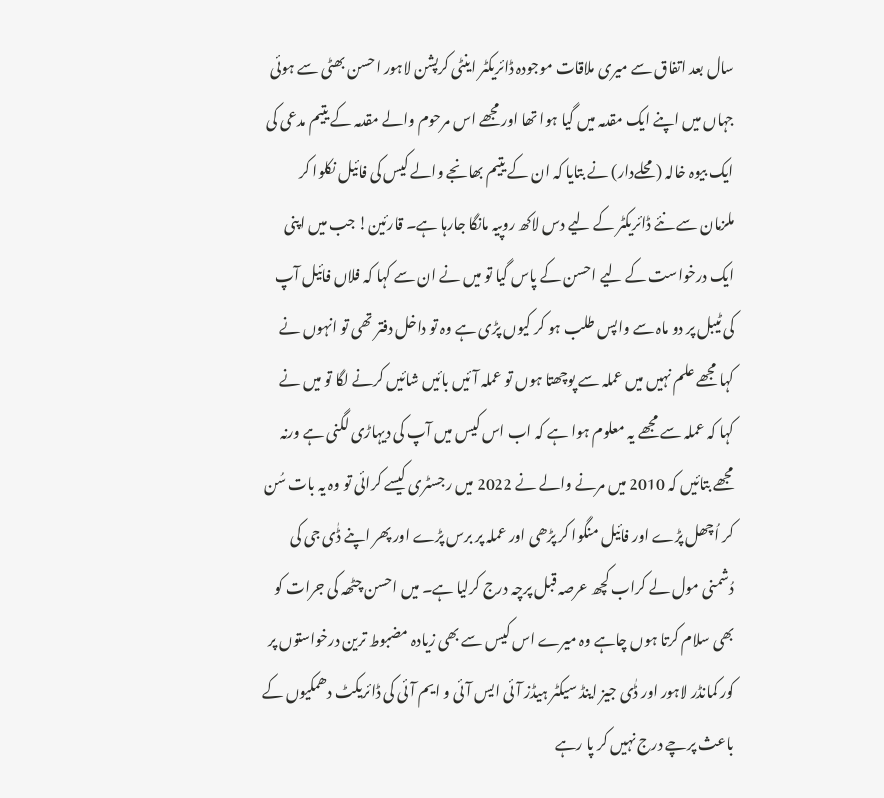سال بعد اتفاق سے میری ملاقات موجودہ ڈائریکٹر اینٹی کرپشن لاہور احسن بھٹی سے ہوئی جہاں میں اپنے ایک مقدمہ میں گیا ہوا تھا اور مجھے اس مرحوم والے مقدمہ کے یتیم مدعی کی ایک بیوہ خالہ (محلےدار) نے بتایا کہ ان کے یتیم بھانجے والے کیس کی فائیل نکلوا کر ملزمان سے نئے ڈائریکٹر کے لیے دس لاکھ روپیہ مانگا جارہا ہے۔ قارئین! جب میں اپنی ایک درخواست کے لیے احسن کے پاس گیا تو میں نے ان سے کہا کہ فلاں فائیل آپ کی ٹیبل پر دو ماہ سے واپس طلب ہو کر کیوں پڑی ہے وہ تو داخل دفتر تھی تو انہوں نے کہا مجھے علم نہیں میں عملہ سے پوچھتا ہوں تو عملہ آئیں بائیں شائیں کرنے لگا تو میں نے کہا کہ عملہ سے مجھے یہ معلوم ہوا ہے کہ اب اس کیس میں آپ کی دیہاڑی لگنی ہے ورنہ مجھے بتائیں کہ 2010 میں مرنے والے نے 2022 میں رجسٹری کیسے کرائی تو وہ یہ بات سُن کر اُچھل پڑے اور فائیل منگوا کر پڑھی اور عملہ پر برس پڑے اور پھر اپنے ڈٰی جی کی دُشمنی مول لے کراب کچھ عرصہ قبل پرچہ درج کرلیا ہے۔ میں احسن چٹھہ کی جرات کو بھی سلام کرتا ہوں چاہے وہ میرے اس کیس سے بھی زیادہ مضبوط ترین درخواستوں پر کور کمانڈر لاہور اور ڈٰی جیز اینڈ سیکٹر ہیڈز آئی ایس آئی و ایم آئی کی ڈائریکٹ دھمکیوں کے باعث پرچے درج نہیں کر پا رہے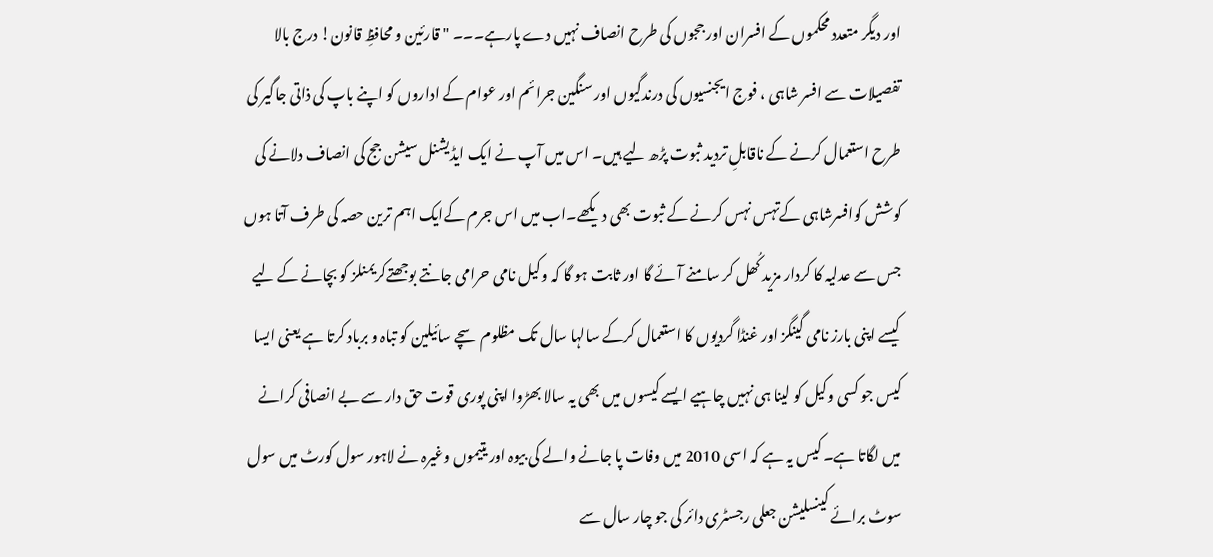اور دیگر متعدد محکموں کے افسران اور ججوں کی طرح انصاف نہیں دے پارہے۔۔۔ " قارئین و محافظِ قانون! درج بالا تفصیلات سے افسر شاہی ، فوج ایجنسیوں کی درندگیوں اور سنگین جرائم اور عوام کے اداروں کو اپنے باپ کی ذاتی جاگیر کی طرح استعمال کرنے کے ناقابلِ تردید ثبوت پڑھ لیے ہیں۔ اس میں آپ نے ایک ایڈیشنل سیشن جج کی انصاف دلانے کی کوشش کوافسرشاہی کےتہس نہس کرنے کے ثبوت بھی دیکھے۔اب میں اس جرم کےایک اہم ترین حصہ کی طرف آتا ہوں جس سے عدلیہ کا کردار مزید کُھل کر سامنے آئے گا اور ثابت ہو گا کہ وکیل نامی حرامی جانتے بوجھتےکریمنلز کو بچانے کے لیے کیسے اپنی بارز نامی گینگز اور غنڈا گردیوں کا استعمال کرکے سالہا سال تک مظلوم سچے سائیلین کو تباہ و برباد کرتا ہے یعنی ایسا کیس جو کسی وکیل کو لینا ہی نہیں چاہیے ایسے کیسوں میں بھی یہ سالا بھڑوا اپنی پوری قوت حق دار سے بے انصافی کرانے میں لگاتا ہے۔ کیس یہ ہے کہ اسی 2010 میں وفات پا جانے والے کی بیوہ اور یتیموں وغیرہ نے لاہور سول کورٹ میں سول سوٹ برائے کینسلیشن جعلی رجسٹری دائر کی جو چار سال سے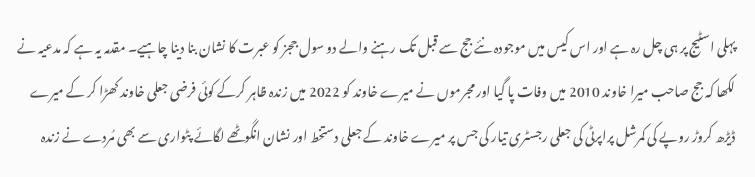پہلی اسٹیج پر ہی چل رہ ہے اور اس کیس میں موجودہ نئے جج سے قبل تک رہنے والے دو سول ججز کو عبرت کا نشان بنا دینا چاہیے۔ مقدمہ یہ ہے کہ مدعیہ نے لکھا کہ جج صاحب میرا خاوند 2010 میں وفات پا گیا اور مجرموں نے میرے خاوند کو 2022 میں زندہ ظاہر کرکے کوئی فرضی جعلی خاوند کھڑا کر کے میرے ڈیڑھ کروڑ روپے کی کمرشل پراپرٹی کی جعلی رجسٹری تیار کی جس پر میرے خاوند کے جعلی دستخط اور نشان انگوٹھے لگائے پٹواری سے بھی مُردے نے زندہ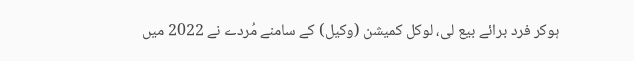ہوکر فرد برائے بیع لی، لوکل کمیشن (وکیل) کے سامنے مُردے نے 2022 میں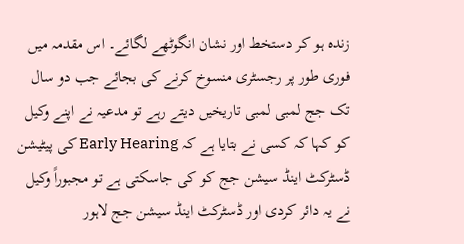زندہ ہو کر دستخط اور نشان انگوٹھے لگائے۔ اس مقدمہ میں فوری طور پر رجسٹری منسوخ کرنے کی بجائے جب دو سال تک جج لمبی لمبی تاریخیں دیتے رہے تو مدعیہ نے اپنے وکیل کو کہا کہ کسی نے بتایا ہے کہ Early Hearing کی پیٹیشن ڈسٹرکٹ اینڈ سیشن جج کو کی جاسکتی ہے تو مجبوراً وکیل نے یہ دائر کردی اور ڈسٹرکٹ اینڈ سیشن جج لاہور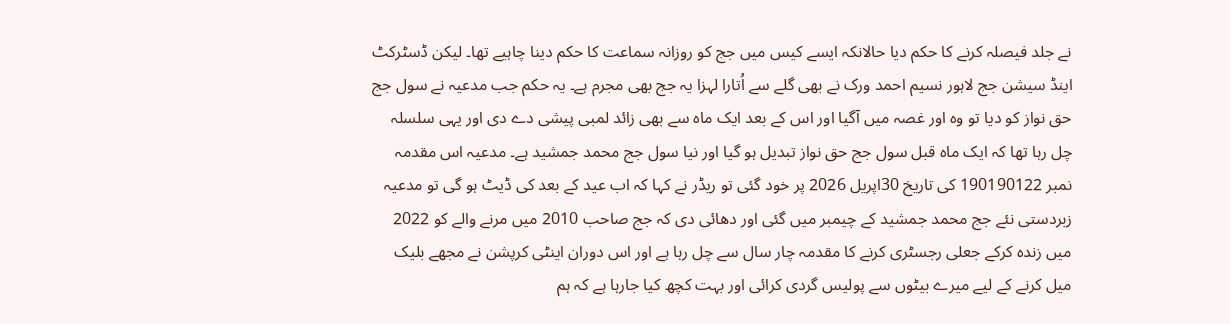نے جلد فیصلہ کرنے کا حکم دیا حالانکہ ایسے کیس میں جج کو روزانہ سماعت کا حکم دینا چاہیے تھا۔ لیکن ڈسٹرکٹ اینڈ سیشن جج لاہور نسیم احمد ورک نے بھی گلے سے اُتارا لہزا یہ جج بھی مجرم ہے۔ یہ حکم جب مدعیہ نے سول جج حق نواز کو دیا تو وہ اور غصہ میں آگیا اور اس کے بعد ایک ماہ سے بھی زائد لمبی پیشی دے دی اور یہی سلسلہ چل رہا تھا کہ ایک ماہ قبل سول جج حق نواز تبدیل ہو گیا اور نیا سول جج محمد جمشید ہے۔ مدعیہ اس مقدمہ نمبر 190190122 کی تاریخ 30اپریل 2026 پر خود گئی تو ریڈر نے کہا کہ اب عید کے بعد کی ڈیٹ ہو گی تو مدعیہ زبردستی نئے جج محمد جمشید کے چیمبر میں گئی اور دھائی دی کہ جج صاحب 2010 میں مرنے والے کو 2022 میں زندہ کرکے جعلی رجسٹری کرنے کا مقدمہ چار سال سے چل رہا ہے اور اس دوران اینٹی کرپشن نے مجھے بلیک میل کرنے کے لیے میرے بیٹوں سے پولیس گردی کرائی اور بہت کچھ کیا جارہا ہے کہ ہم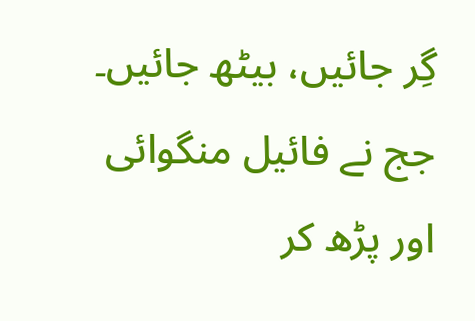گِر جائیں، بیٹھ جائیں۔ جج نے فائیل منگوائی اور پڑھ کر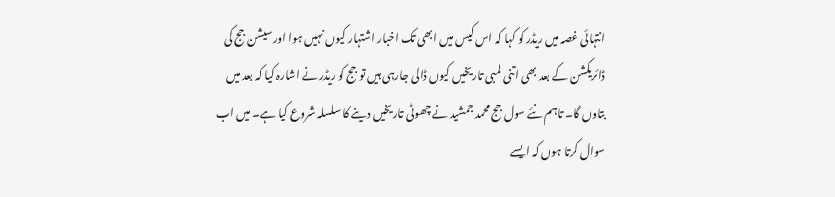انتہائی غصہ میں ریڈر کو کہا کہ اس کیس میں ابھی تک اخبار اشتہار کیوں نہیں ہوا اور سیشن جج کی ڈائریکشن کے بعد بھی اتنی لمبی تاریخیں کیوں ڈالی جارہی ہیں تو جج کو ریڈر نے اشارہ کیا کہ بعد میں بتاوں گا۔ تاہم نئے سول جج محمد جمشید نے چھوٹی تاریخیں دینے کا سلسلہ شروع کیا ہے۔ میں اب سوال کرتا ہوں کہ ایسے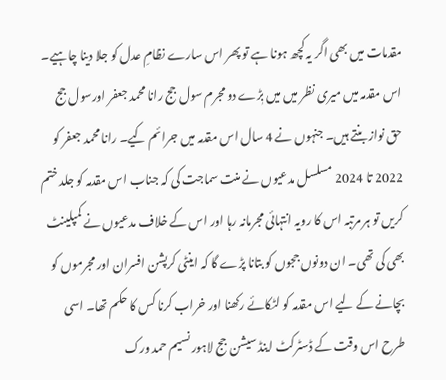مقدمات میں بھی اگر یہ کچھ ہونا ہے تو پھر اس سارے نظامِ عدل کو جلا دینا چاہیے۔ اس مقدمہ میں میری نظر میں میں بٖڑے دو مجرم سول جج رانا محمد جعفر اورسول جج حق نواز بنتے ہیں۔ جنہوں نے 4 سال اس مقدمہ میں جرائم کیے۔ رانا محمد جعفر کو 2022 تا 2024 مسلسل مدعیوں نے منت سماجت کی کہ جناب اس مقدمہ کو جلد ختم کریں تو ہر مرتبہ اس کا رویہ انتہائی مجرمانہ رہا اور اس کے خلاف مدعیوں نے کمپلینٹ بھی کی تھی۔ ان دونوں ججوں کو بتانا پڑے گا کہ اینٹی کرپشن افسران اور مجرموں کو بچانے کے لیے اس مقدمہ کو لٹکائے رکھنا اور خراب کرنا کس کا حکم تھا۔ اسی طرح اس وقت کے ڈسٹرکٹ اینڈ سیشن جج لاہور نسیم حمد ورک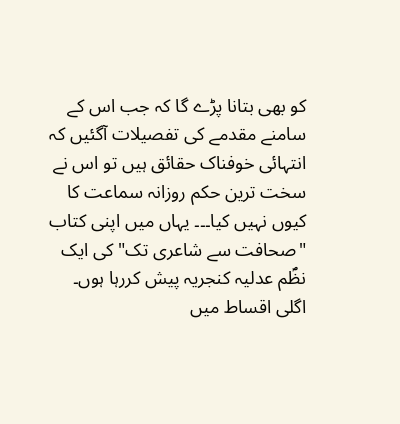کو بھی بتانا پڑے گا کہ جب اس کے سامنے مقدمے کی تفصیلات آگئیں کہ انتہائی خوفناک حقائق ہیں تو اس نے سخت ترین حکم روزانہ سماعت کا کیوں نہیں کیا۔۔۔ یہاں میں اپنی کتاب "صحافت سے شاعری تک" کی ایک نظؐم عدلیہ کنجریہ پیش کررہا ہوں۔ اگلی اقساط میں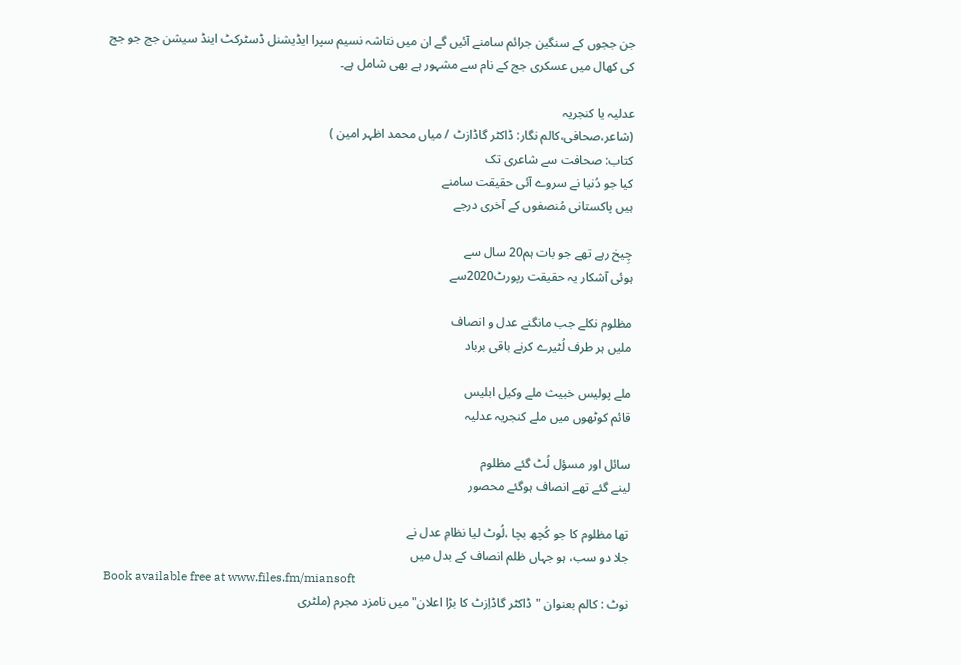جن ججوں کے سنگین جرائم سامنے آئیں گے ان میں نتاشہ نسیم سپرا ایڈیشنل ڈسٹرکٹ اینڈ سیشن جج جو جج کی کھال میں عسکری جج کے نام سے مشہور ہے بھی شامل ہے۔

عدلیہ یا کنجریہ
(شاعر،صحافی،کالم نگار: ڈاکٹر گاڈازٹ / میاں محمد اظہر امین )
کتاب: صحافت سے شاعری تک
کیا جو دُنیا نے سروے آئی حقیقت سامنے
ہیں پاکستانی مُنصفوں کے آخری درجے

چِیخ رہے تھے جو بات ہم20 سال سے
ہوئی آشکار یہ حقیقت رپورٹ2020سے

مظلوم نکلے جب مانگنے عدل و انصاف
ملیں ہر طرف لُٹیرے کرنے باقی برباد

ملے پولیس خبیث ملے وکیل ابلیس
قائم کوٹھوں میں ملے کنجریہ عدلیہ

سائل اور مسؤل لُٹ گئے مظلوم
لینے گئے تھے انصاف ہوگئے محصور

تھا مظلوم کا جو کُچھ بچا ،لُوٹ لیا نظامِ عدل نے
جلا دو سب، ہو جہاں ظلم انصاف کے بدل میں
Book available free at www.files.fm/miansoft
نوٹ : کالم بعنوان "ڈاکٹر گاڈاِزٹ کا بڑا اعلان" میں نامزد مجرم (ملٹری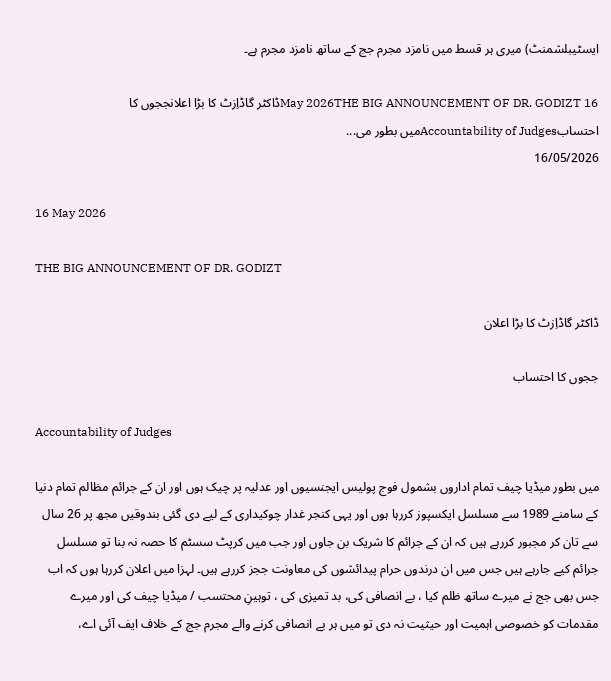ایسٹیبلشمنٹ) میری ہر قسط میں نامزد مجرم جج کے ساتھ نامزد مجرم ہے۔

16 May 2026THE BIG ANNOUNCEMENT OF DR. GODIZTڈاکٹر گاڈاِزٹ کا بڑا اعلانججوں کا احتسابAccountability of Judgesمیں بطور می...
16/05/2026

16 May 2026

THE BIG ANNOUNCEMENT OF DR. GODIZT

ڈاکٹر گاڈاِزٹ کا بڑا اعلان

ججوں کا احتساب

Accountability of Judges

میں بطور میڈیا چیف تمام اداروں بشمول فوج پولیس ایجنسیوں اور عدلیہ پر چیک ہوں اور ان کے جرائم مظالم تمام دنیا کے سامنے 1989 سے مسلسل ایکسپوز کررہا ہوں اور یہی کنجر غدار چوکیداری کے لیے دی گئی بندوقیں مجھ پر 26 سال سے تان کر مجبور کررہے ہیں کہ ان کے جرائم کا شریک بن جاوں اور جب میں کرپٹ سسٹم کا حصہ نہ بنا تو مسلسل جرائم کیے جارہے ہیں جس میں ان درندوں حرام پیدائشوں کی معاونت ججز کررہے ہیں۔ لہزا میں اعلان کررہا ہوں کہ اب جس بھی جج نے میرے ساتھ ظلم کیا ، بے انصافی کی، بد تمیزی کی ، توہینِ محتسب / میڈیا چیف کی اور میرے مقدمات کو خصوصی اہمیت اور حیثیت نہ دی تو میں ہر بے انصافی کرنے والے مجرم جج کے خلاف ایف آئی اے،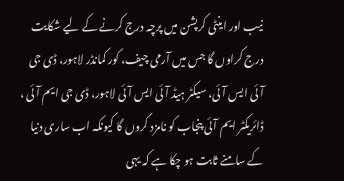نیب اور اینٹی کرپشن میں پرچہ درج کرنے کے لیے شکایت درج کراوں گا جس میں آرمی چیف، کور کمانڈر لاہور، ڈی جی آئی ایس آئی، سیکٹر ہیڈ آئی ایس آئی لاہور، ڈی جی ایم آئی ، ڈائریکٹر ایم آئی پنجاب کو نامزد کروں گا کیونکہ اب ساری دنیا کے سامنے ثابت ہو چکا ہے کہ یہی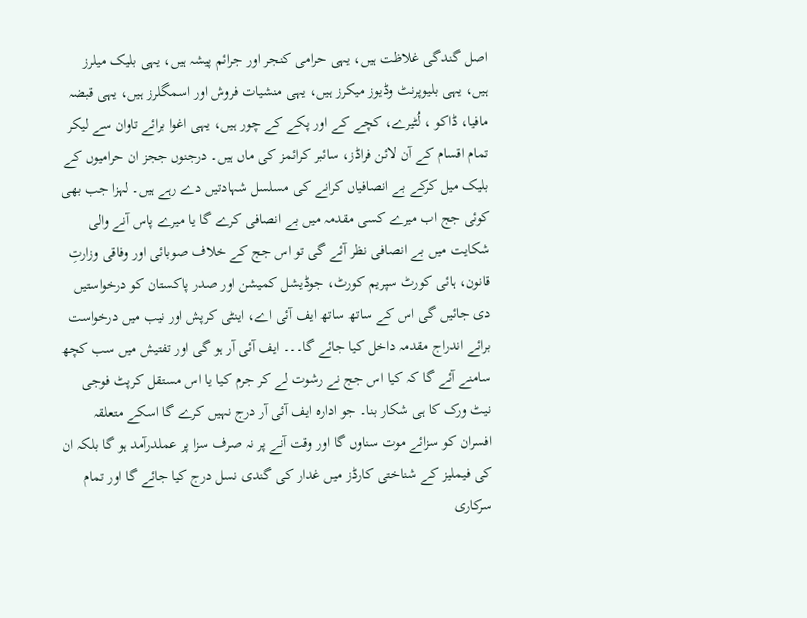اصل گندگی غلاظت ہیں، یہی حرامی کنجر اور جرائم پیشہ ہیں، یہی بلیک میلرز ہیں، یہی بلیوپرنٹ وڈیوز میکرز ہیں، یہی منشیات فروش اور اسمگلرز ہیں، یہی قبضہ مافیا، ڈاکو ، لُٹیرے، کچے کے اور پکے کے چور ہیں، یہی اغوا برائے تاوان سے لیکر تمام اقسام کے آن لائن فراڈز، سائبر کرائمز کی ماں ہیں۔ درجنوں ججز ان حرامیوں کے بلیک میل کرکے بے انصافیاں کرانے کی مسلسل شہادتیں دے رہے ہیں۔ لہزا جب بھی کوئی جج اب میرے کسی مقدمہ میں بے انصافی کرے گا یا میرے پاس آنے والی شکایت میں بے انصافی نظر آئے گی تو اس جج کے خلاف صوبائی اور وفاقی وزارتِ قانون، ہائی کورٹ سپریم کورٹ، جوڈیشل کمیشن اور صدر پاکستان کو درخواستیں دی جائیں گی اس کے ساتھ ساتھ ایف آئی اے، اینٹی کرپش اور نیب میں درخواست برائے اندراج مقدمہ داخل کیا جائے گا۔۔۔ ایف آئی آر ہو گی اور تفتیش میں سب کچھ سامنے آئے گا کہ کیا اس جج نے رشوت لے کر جرم کیا یا اس مستقل کرپٹ فوجی نیٹ ورک کا ہی شکار بنا۔ جو ادارہ ایف آئی آر درج نہیں کرے گا اسکے متعلقہ افسران کو سزائے موت سناوں گا اور وقت آنے پر نہ صرف سزا پر عملدرآمد ہو گا بلکہ ان کی فیملیز کے شناختی کارڈز میں غدار کی گندی نسل درج کیا جائے گا اور تمام سرکاری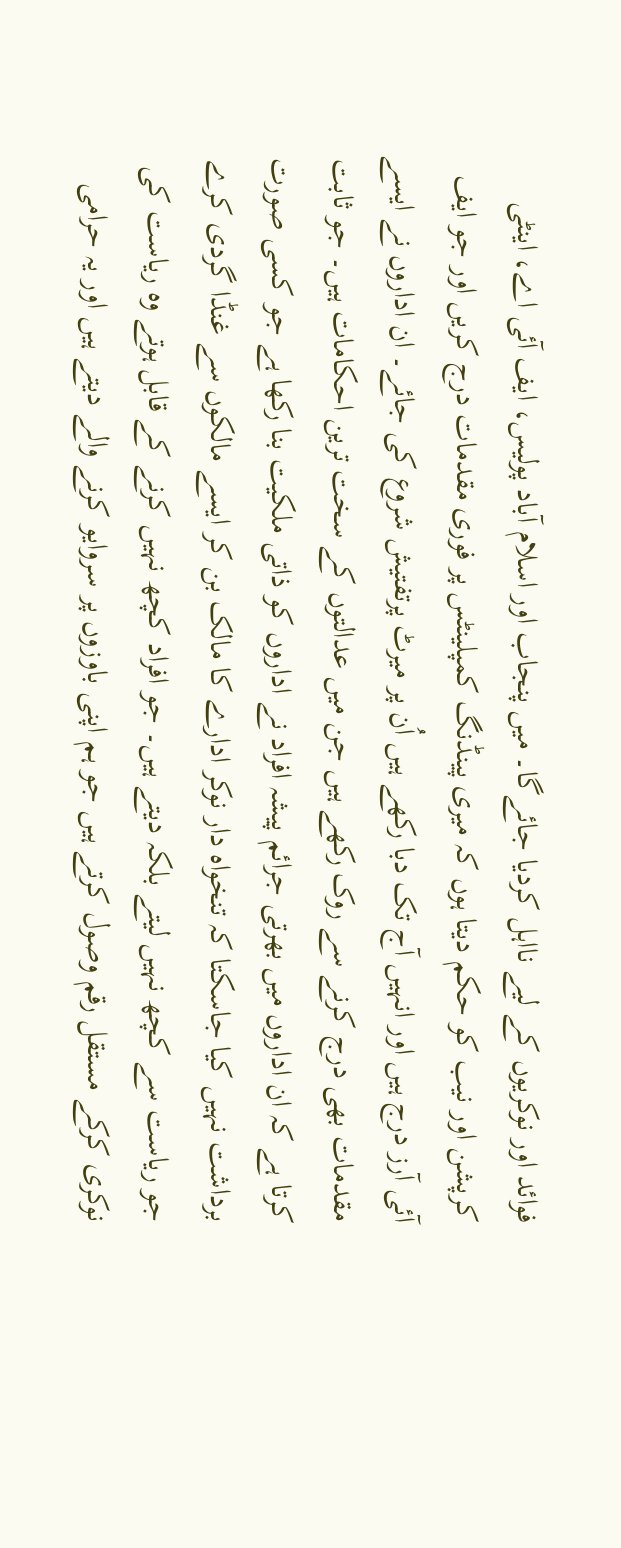فوائد اور نوکریوں کے لیے نااہل کردیا جائےگا۔ میں پنجاب اور اسلام آباد پولیس، ایف آئی اے، اینٹی کرپشن اور نیب کو حکم دیتا ہوں کہ میری پینڈنگ کمپلینٹس پر فوری مقدمات درج کریں اور جو ایف آئی آرز درج ہیں اور انہیں آج تک دبا رکھے ہیں اُن پر میرٹ پرتفتیش شروع کی جائے۔ ان اداروں نے ایسے مقدمات بھی درج کرنے سے روک رکھے ہیں جن میں عدالتوں کے سخت ترین احکامات ہیں۔ جو ثابت کرتا ہے کہ ان اداروں میں بھرتی جرائم پیشہ افراد نے اداروں کو ذاتی ملکیت بنا رکھا ہے جو کسی صورت برداشت نہیں کیا جاسکتا کہ تنخواہ دار نوکر ادارے کا مالک بن کر ایسے مالکوں سے غنڈا گردی کرے جو ریاست سے کچھ نہیں لیتے بلکہ دیتے ہیں۔ جو افراد کچھ نہیں کرنے کے قابل ہوتے وہ ریاست کی نوکری کرکے مستقل رقم وصول کرتے ہیں جو ہم اپنی باوزوں پر سروایو کرنے والے دیتے ہیں اور یہ حرامی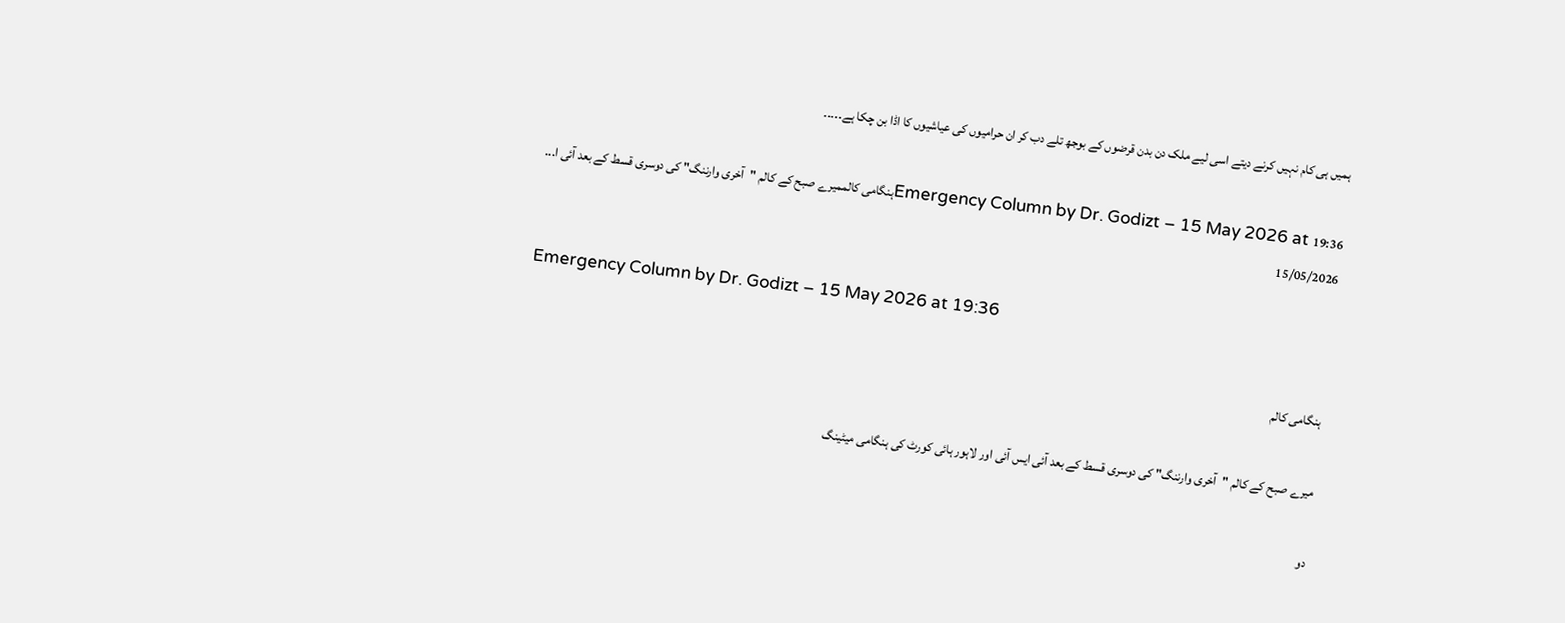ہمیں ہی کام نہیں کرنے دیتے اسی لیے ملک دن بدن قرضوں کے بوجھ تلے دب کر ان حرامیوں کی عیاشیوں کا اڈا بن چکا ہے۔۔۔۔۔

Emergency Column by Dr. Godizt – 15 May 2026 at 19:36ہنگامی کالممیرے صبح کے کالم "آخری وارننگ" کی دوسری قسط کے بعد آئی ا...
15/05/2026

Emergency Column by Dr. Godizt – 15 May 2026 at 19:36

ہنگامی کالم

میرے صبح کے کالم "آخری وارننگ" کی دوسری قسط کے بعد آئی ایس آئی اور لاہور ہائی کورٹ کی ہنگامی میٹینگ

دو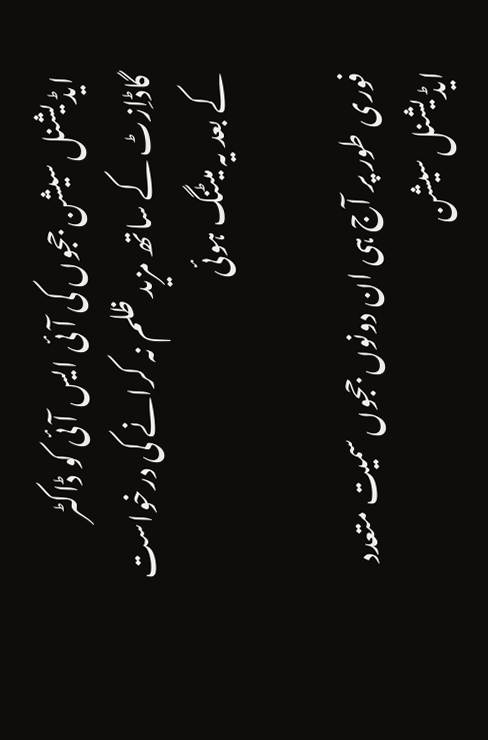ایڈیشنل سیشن ججوں کی آئی ایس آئی کو ڈاکٹر گاڈاِزٹ کے ساتھ مزید ظلم نہ کرانے کی درخواست کے بعد یہ میٹنگ ہوئی

فوری طور پر آج ہی ان دونوں ججوں سمیت متعدد ایڈیشنل سیشن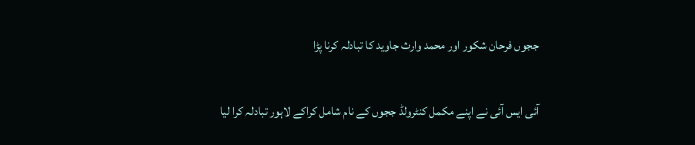ججوں فرحان شکور اور محمد وارث جاوید کا تبادلہ کرنا پڑا

آئی ایس آئی نے اپنے مکمل کنٹرولڈ ججوں کے نام شامل کراکے لاہور تبادلہ کرا لیا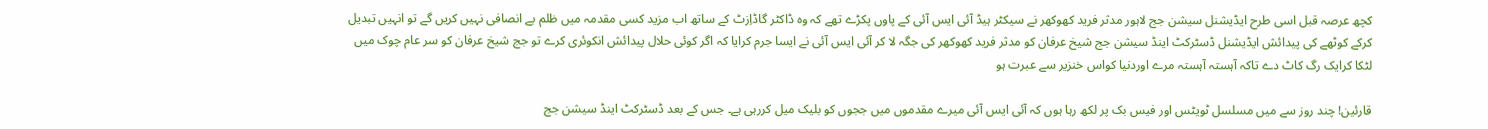کچھ عرصہ قبل اسی طرح ایڈیشنل سیشن جج لاہور مدثر فرید کھوکھر نے سیکٹر ہیڈ آئی ایس آئی کے پاوں پکڑے تھے کہ وہ ڈاکٹر گاڈاِزٹ کے ساتھ اب مزید کسی مقدمہ میں ظلم بے انصافی نہیں کریں گے تو انہیں تبدیل کرکے کوٹھے کی پیدائش ایڈیشنل ڈسٹرکٹ اینڈ سیشن جج شیخ عرفان کو مدثر فرید کھوکھر کی جگہ لا کر آئی ایس آئی نے ایسا جرم کرایا کہ اگر کوئی حلال پیدائش انکوئری کرے تو جج شیخ عرفان کو سر عام چوک میں لٹکا کرایک رگ کاٹ دے تاکہ آہستہ آہستہ مرے اوردنیا کواس خنزیر سے عبرت ہو

قارئین! چند روز سے میں مسلسل ٹویٹس اور فیس بک پر لکھ رہا ہوں کہ آئی ایس آئی میرے مقدموں میں ججوں کو بلیک میل کررہی ہے۔ جس کے بعد ڈسٹرکٹ اینڈ سیشن جج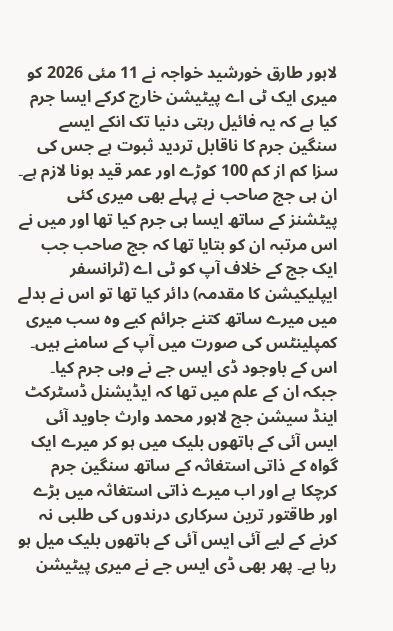لاہور طارق خورشید خواجہ نے 11 مئی 2026 کو میری ایک ٹی اے پیٹیشن خارج کرکے ایسا جرم کیا ہے کہ یہ فائیل رہتی دنیا تک انکے ایسے سنگین جرم کا ناقابل تردید ثبوت ہے جس کی سزا کم از کم 100 کوڑے اور عمر قید ہونا لازم ہے۔ ان ہی جج صاحب نے پہلے بھی میری کئی پیٹشنز کے ساتھ ایسا ہی جرم کیا تھا اور میں نے اس مرتبہ ان کو بتایا تھا کہ جج صاحب جب ایک جج کے خلاف آپ کو ٹی اے (ٹرانسفر ایپلیکیشن کا مقدمہ) دائر کیا تھا تو اس نے بدلے میں میرے ساتھ کتنے جرائم کیے وہ سب میری کمپلینٹس کی صورت میں آپ کے سامنے ہیں۔ اس کے باوجود ڈی ایس جے نے وہی جرم کیا۔ جبکہ ان کے علم میں تھا کہ ایڈیشنل ڈسٹرکٹ اینڈ سیشن جج لاہور محمد وارث جاوید آئی ایس آئی کے ہاتھوں بلیک میں ہو کر میرے ایک گواہ کے ذاتی استغاثہ کے ساتھ سنگین جرم کرچکا ہے اور اب میرے ذاتی استغاثہ میں بڑے اور طاقتور ترین سرکاری درندوں کی طلبی نہ کرنے کے لیے آئی ایس آئی کے ہاتھوں بلیک میل ہو رہا ہے۔ پھر بھی ڈی ایس جے نے میری پیٹیشن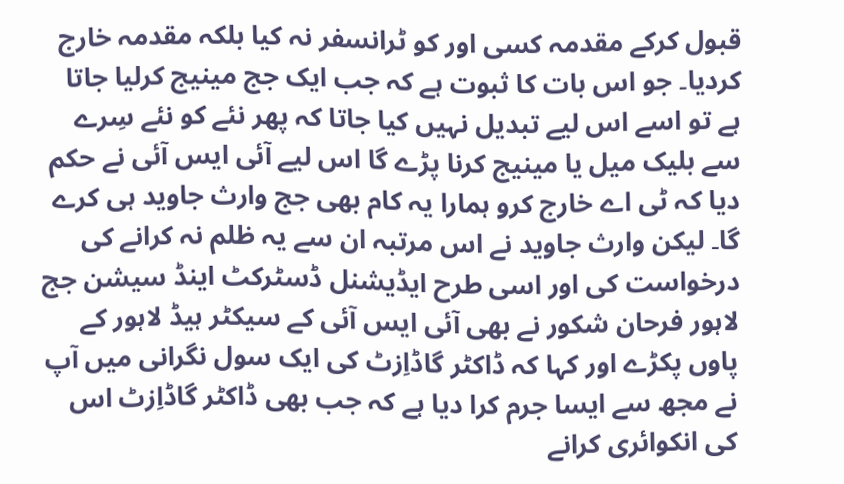قبول کرکے مقدمہ کسی اور کو ٹرانسفر نہ کیا بلکہ مقدمہ خارج کردیا۔ جو اس بات کا ثبوت ہے کہ جب ایک جج مینیج کرلیا جاتا ہے تو اسے اس لیے تبدیل نہیں کیا جاتا کہ پھر نئے کو نئے سِرے سے بلیک میل یا مینیج کرنا پڑے گا اس لیے آئی ایس آئی نے حکم دیا کہ ٹی اے خارج کرو ہمارا یہ کام بھی جج وارث جاوید ہی کرے گا۔ لیکن وارث جاوید نے اس مرتبہ ان سے یہ ظلم نہ کرانے کی درخواست کی اور اسی طرح ایڈیشنل ڈسٹرکٹ اینڈ سیشن جج لاہور فرحان شکور نے بھی آئی ایس آئی کے سیکٹر ہیڈ لاہور کے پاوں پکڑے اور کہا کہ ڈاکٹر گاڈاِزٹ کی ایک سول نگرانی میں آپ نے مجھ سے ایسا جرم کرا دیا ہے کہ جب بھی ڈاکٹر گاڈاِزٹ اس کی انکوائری کرانے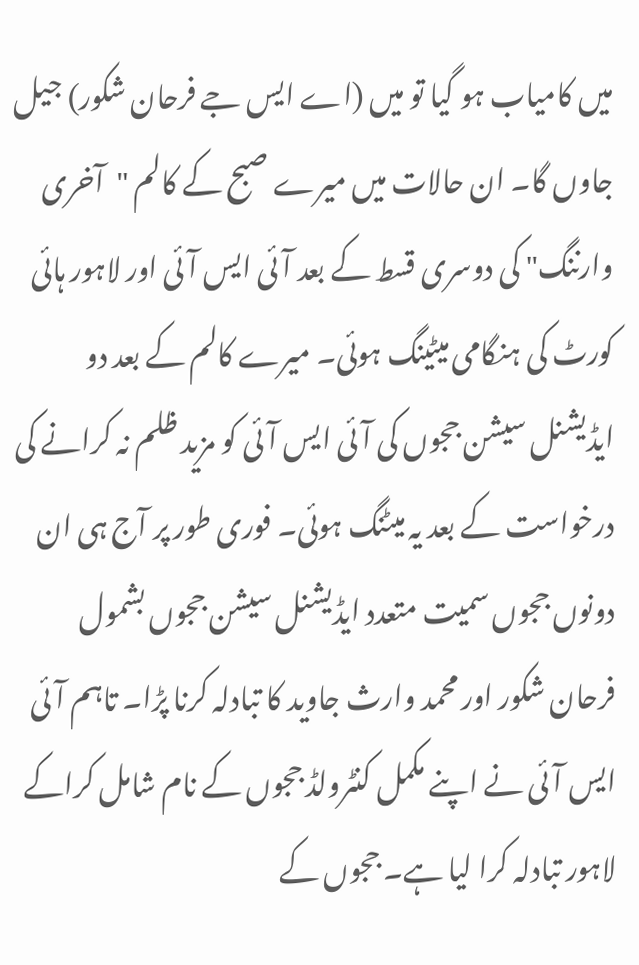میں کامیاب ہو گیا تو میں (اے ایس جے فرحان شکور) جیل جاوں گا۔ ان حالات میں میرے صبح کے کالم "آخری وارننگ" کی دوسری قسط کے بعد آئی ایس آئی اور لاہور ہائی کورٹ کی ہنگامی میٹینگ ہوئی۔ میرے کالم کے بعد دو ایڈیشنل سیشن ججوں کی آئی ایس آئی کو مزید ظلم نہ کرانے کی درخواست کے بعد یہ میٹنگ ہوئی۔ فوری طور پر آج ہی ان دونوں ججوں سمیت متعدد ایڈیشنل سیشن ججوں بشمول فرحان شکور اور محمد وارث جاوید کا تبادلہ کرنا پڑا۔ تاہم آئی ایس آئی نے اپنے مکمل کنٹرولڈ ججوں کے نام شامل کراکے لاہور تبادلہ کرا لیا ہے۔ ججوں کے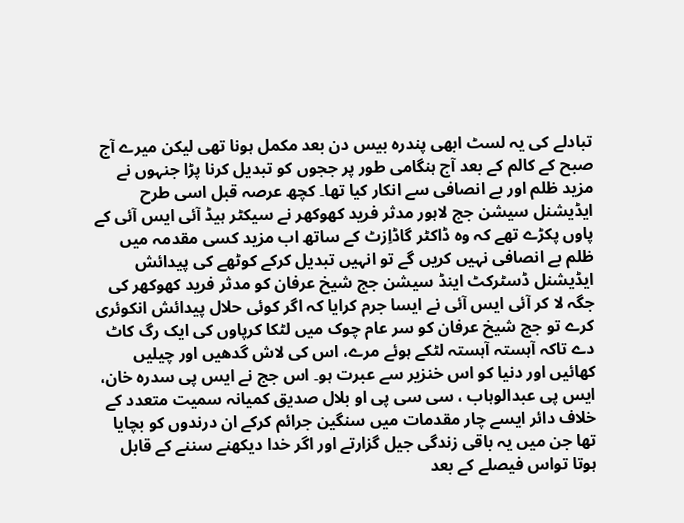تبادلے کی یہ لسٹ ابھی پندرہ بیس دن بعد مکمل ہونا تھی لیکن میرے آج صبح کے کالم کے بعد آج ہنگامی طور پر ججوں کو تبدیل کرنا پڑا جنہوں نے مزید ظلم اور بے انصافی سے انکار کیا تھا۔ کچھ عرصہ قبل اسی طرح ایڈیشنل سیشن جج لاہور مدثر فرید کھوکھر نے سیکٹر ہیڈ آئی ایس آئی کے پاوں پکڑے تھے کہ وہ ڈاکٹر گاڈاِزٹ کے ساتھ اب مزید کسی مقدمہ میں ظلم بے انصافی نہیں کریں گے تو انہیں تبدیل کرکے کوٹھے کی پیدائش ایڈیشنل ڈسٹرکٹ اینڈ سیشن جج شیخ عرفان کو مدثر فرید کھوکھر کی جگہ لا کر آئی ایس آئی نے ایسا جرم کرایا کہ اگر کوئی حلال پیدائش انکوئری کرے تو جج شیخ عرفان کو سر عام چوک میں لٹکا کرپاوں کی ایک رگ کاٹ دے تاکہ آہستہ آہستہ لٹکے ہوئے مرے، اس کی لاش گدھیں اور چیلیں کھائیں اور دنیا کو اس خنزیر سے عبرت ہو۔ اس جج نے ایس پی سدرہ خان، ایس پی عبدالوہاب ، سی سی پی او بلال صدیق کمیانہ سمیت متعدد کے خلاف دائر ایسے چار مقدمات میں سنگین جرائم کرکے ان درندوں کو بچایا تھا جن میں یہ باقی زندگی جیل گزارتے اور اگر خدا دیکھنے سننے کے قابل ہوتا تواس فیصلے کے بعد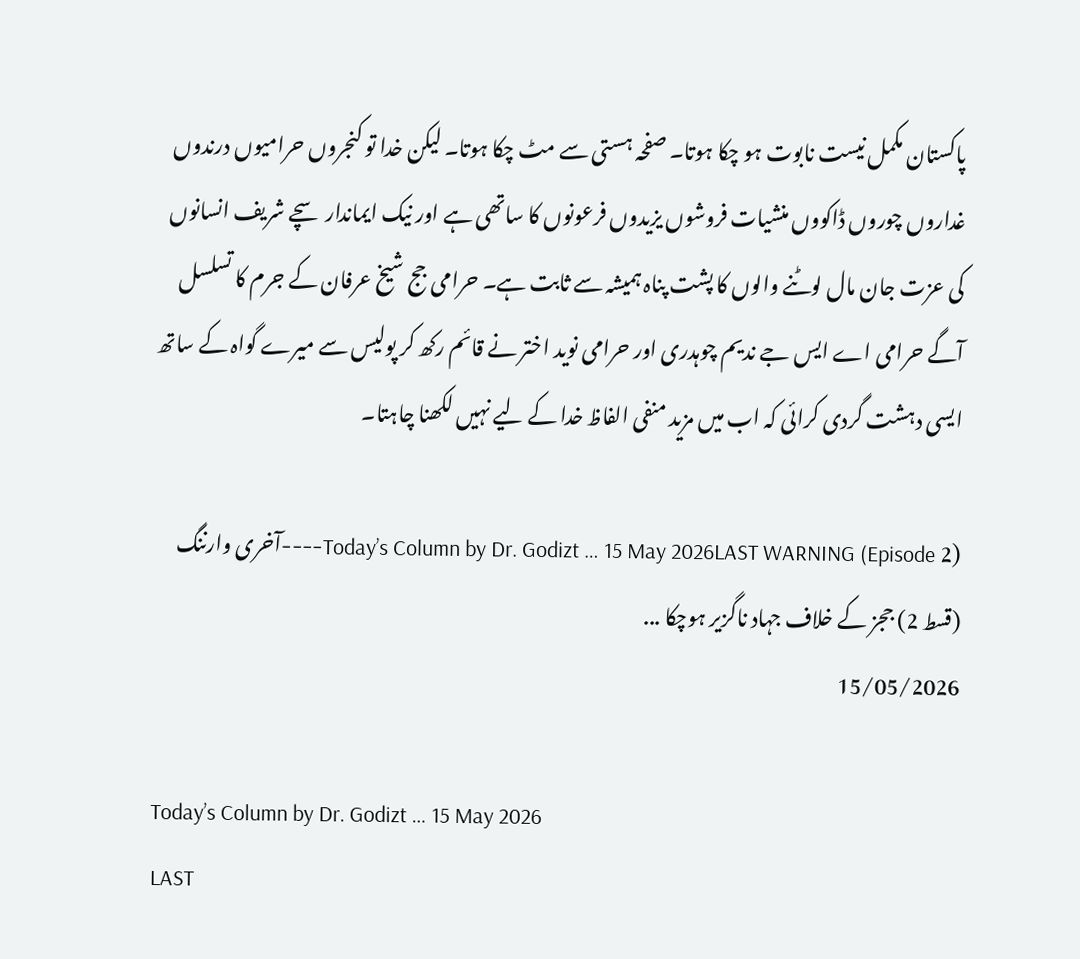پاکستان مکمل نیست نابوت ہو چکا ہوتا۔ صفحہ ہستی سے مٹ چکا ہوتا۔ لیکن خدا تو کنجروں حرامیوں درندوں غداروں چوروں ڈاکووں منشیات فروشوں یزیدوں فرعونوں کا ساتھی ہے اور نیک ایماندار سچے شریف انسانوں کی عزت جان مال لوٹنے والوں کا پشت پناہ ہمیشہ سے ثابت ہے۔ حرامی جج شیخ عرفان کے جرم کا تسلسل آگے حرامی اے ایس جے ندیم چوہدری اور حرامی نوید اختر نے قائم رکھ کر پولیس سے میرے گواہ کے ساتھ ایسی دہشت گردی کرائی کہ اب میں مزید منفی الفاظ خدا کے لیے نہیں لکھنا چاہتا۔

Today’s Column by Dr. Godizt … 15 May 2026LAST WARNING (Episode 2)----آخری وارننگ (قسط 2) ججز کے خلاف جہاد ناگزیر ہوچکا ...
15/05/2026

Today’s Column by Dr. Godizt … 15 May 2026
LAST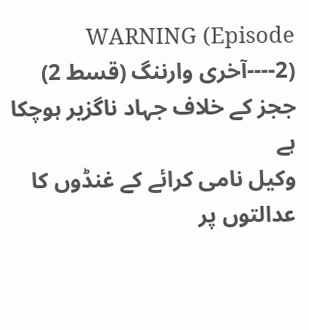WARNING (Episode 2)----آخری وارننگ (قسط 2)
ججز کے خلاف جہاد ناگزیر ہوچکا ہے
وکیل نامی کرائے کے غنڈوں کا عدالتوں پر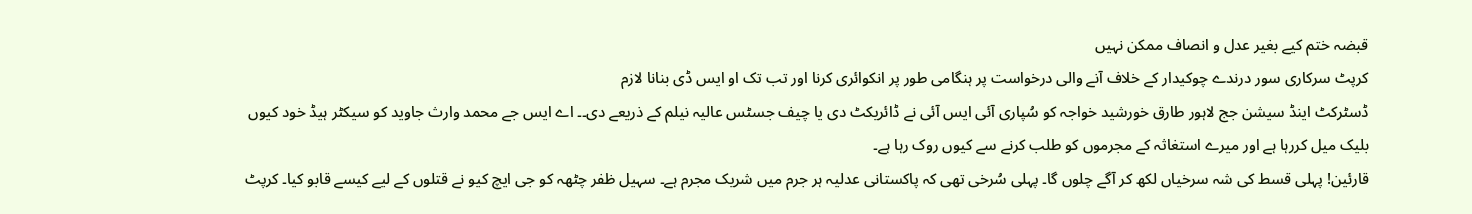قبضہ ختم کیے بغیر عدل و انصاف ممکن نہیں
کرپٹ سرکاری سور درندے چوکیدار کے خلاف آنے والی درخواست پر ہنگامی طور پر انکوائری کرنا اور تب تک او ایس ڈی بنانا لازم
ڈسٹرکٹ اینڈ سیشن جج لاہور طارق خورشید خواجہ کو سُپاری آئی ایس آئی نے ڈائریکٹ دی یا چیف جسٹس عالیہ نیلم کے ذریعے دی۔۔ اے ایس جے محمد وارث جاوید کو سیکٹر ہیڈ خود کیوں بلیک میل کررہا ہے اور میرے استغاثہ کے مجرموں کو طلب کرنے سے کیوں روک رہا ہے۔
قارئین! پہلی قسط کی شہ سرخیاں لکھ کر آگے چلوں گا۔ پہلی سُرخی تھی کہ پاکستانی عدلیہ ہر جرم میں شریک مجرم ہے۔ سہیل ظفر چٹھہ کو جی ایچ کیو نے قتلوں کے لیے کیسے قابو کیا۔ کرپٹ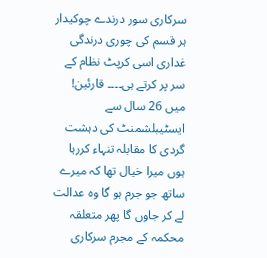سرکاری سور درندے چوکیدار ہر قسم کی چوری درندگی غداری اسی کرپٹ نظام کے سر پر کرتے ہی۔۔۔۔ قارئین! میں 26 سال سے ایسٹیبلشمنٹ کی دہشت گردی کا مقابلہ تنہاء کررہا ہوں میرا خیال تھا کہ میرے ساتھ جو جرم ہو گا وہ عدالت لے کر جاوں گا پھر متعلقہ محکمہ کے مجرم سرکاری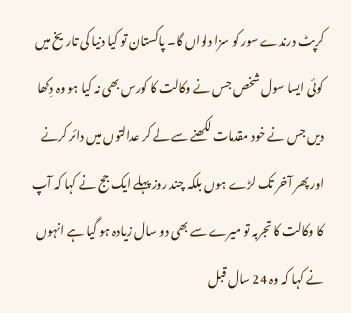کرپٹ درندے سور کو سزا دلواں گا۔ پاکستان تو کیا دنیا کی تاریخ میں کوئی ایسا سول شخص جس نے وکالت کا کورس بھی نہ کیا ہو وہ دِکھا دیں جس نے خود مقدمات لکھنے سے لے کر عدالتوں میں دائر کرنے اور پھر آخر تک لڑے ہوں بلکہ چند روز پہلے ایک جج نے کہا کہ آپ کا وکالت کا تجربہ تو میرے سے بھی دو سال زیادہ ہو گیا ہے انہوں نے کہا کہ وہ 24 سال قبل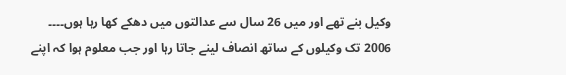وکیل بنے تھے اور میں 26 سال سے عدالتوں میں دھکے کھا رہا ہوں۔۔۔۔ 2006 تک وکیلوں کے ساتھ انصاف لینے جاتا رہا اور جب معلوم ہوا کہ اپنے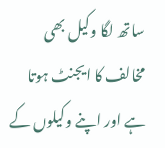ساتھ لگا وکیل بھی مخالف کا ایجنٹ ہوتا ہے اور اپنے وکیلوں کے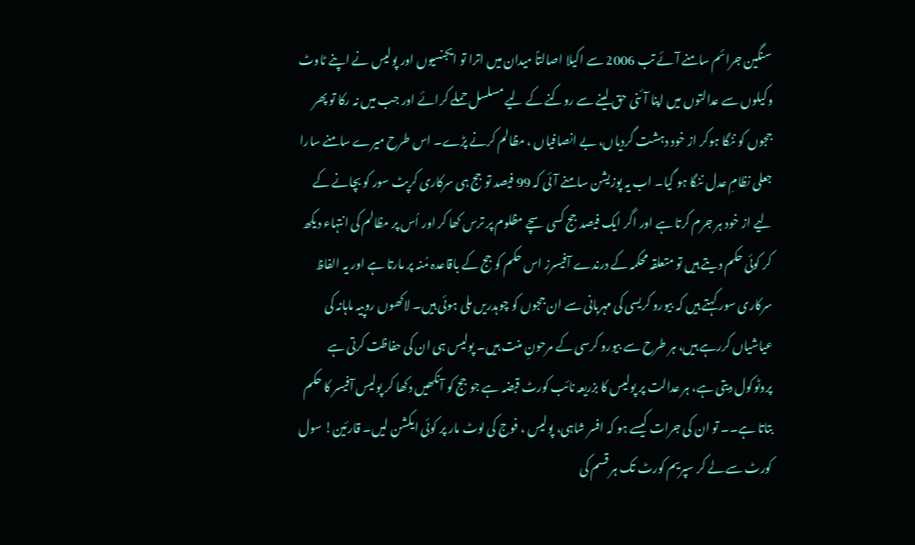سنگین جرائم سامنے آئے تب 2006 سے اکیلا اصالتاً میدان میں اترا تو ایجنسیوں اور پولیس نے اپنے ٹاوٹ وکیلوں سے عدالتوں میں اپنا آئنی حق لینے سے روکنے کے لیے مسلسل حملے کرائے اور جب میں نہ رکا تو پھر ججوں کو ننگا ہوکر از خود دہشت گردیاں، بے انصافیاں ، مظالم کرنے پڑے۔ اس طرح میرے سامنے سارا جعلی نظامِ عدل ننگا ہو گیا۔ اب یہ پوزیشن سامنے آئی کہ 99 فیصد تو جج ہی سرکاری کرپٹ سور کو بچانے کے لیے از خود ہر جرم کرتا ہے اور اگر ایک فیصد جج کسی سچے مظلوم پر ترس کھا کر اور اُس پر مظالم کی انتہاء دیکھ کر کوئی حکم دیتے ہیں تو متعلقہ محکمہ کے درندے آفیسرز اس حکم کو جج کے باقاعدہ مُنہ پر مارتا ہے اور یہ الفاظ سرکاری سور کہتے ہیں کہ بیورو کریسی کی مہربانی سے ان ججوں کو چوہدریں ملی ہوئی ہیں۔ لاکھوں روپیہ ماہانہ کی عیاشیاں کررہے ہیں، ہر طرح سے بیورو کرسی کے مرحونِ منت ہیں۔ پولیس ہی ان کی حفاظت کرتی ہے پروٹوکول دیتی ہے، ہر عدالت پر پولیس کا بزریعہ نائب کورٹ قبضہ ہے جو جج کو آنکھیں دکھا کر پولیس آفیسر کا حکم بتاتا ہے۔۔ تو ان کی جرات کیسے ہو کہ افسر شاہی، پولیس ، فوج کی لوٹ مار پر کوئی ایکشن لیں۔ قارئین! سول کورٹ سے لے کر سپریم کورٹ تک ہر قسم کی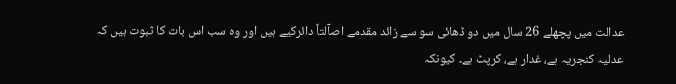عدالت میں پچھلے 26 سال میں دو ڈھائی سو سے زائد مقدمے اصآلتاً دائرکیے ہیں اور وہ سب اس بات کا ثبوت ہیں کہ عدلیہ کنجریہ ہے، غدار ہے، کرپٹ ہے۔ کیونکہ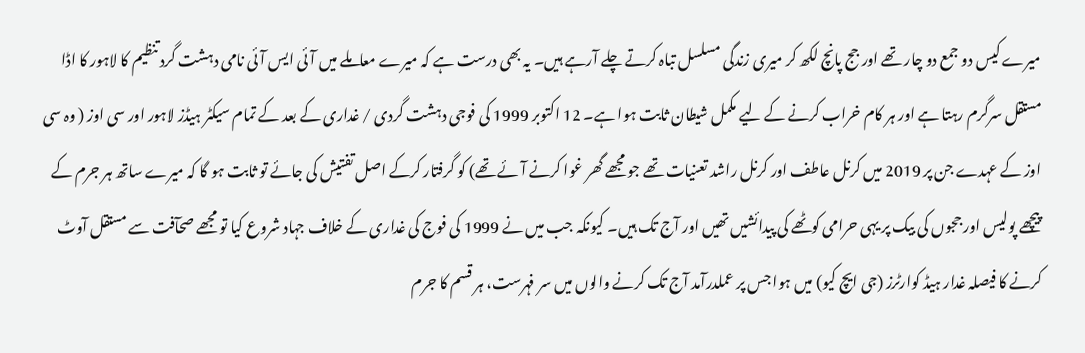میرے کیس دو جمع دو چار تھے اور جج پانچ لکھ کر میری زندگی مسلسل تباہ کرتے چلے آرہے ہیں۔ یہ بھی درست ہے کہ میرے معاملے میں آئی ایس آئی نامی دہشت گرد تنظیم کا لاہور کا اڈا مستقل سرگرم رہتا ہے اور ہر کام خراب کرنے کے لیے مکمل شیطان ثابت ہوا ہے۔ 12 اکتوبر 1999 کی فوجی دہشت گردی / غداری کے بعد کے تمام سیکٹر ہیڈز لاہور اور سی اوز ( وہ سی اوز کے عہدے جن پر 2019 میں کرنل عاطف اور کرنل راشد تعنیات تھے جو مجھے گھر غوا کرنے آئے تھے) کو گرفتار کرکے اصل تفتیش کی جائے تو ثابت ہو گا کہ میرے ساتھ ہر جرم کے پیچھے پولیس اور ججوں کی بیک پر یہی حرامی کوٹھے کی پیدائشیں تھیں اور آج تک ہیں۔ کیونکہ جب میں نے 1999 کی فوج کی غداری کے خلاف جہاد شروع کیا تو مجھے صحآفت سے مستقل آوٹ کرنے کا فیصلہ غدار ہیڈ کوارٹرز (جی ایچ کیو) میں ہوا جس پر عملدرآمد آج تک کرنے والوں میں سر فہرست، ہر قسم کا جرم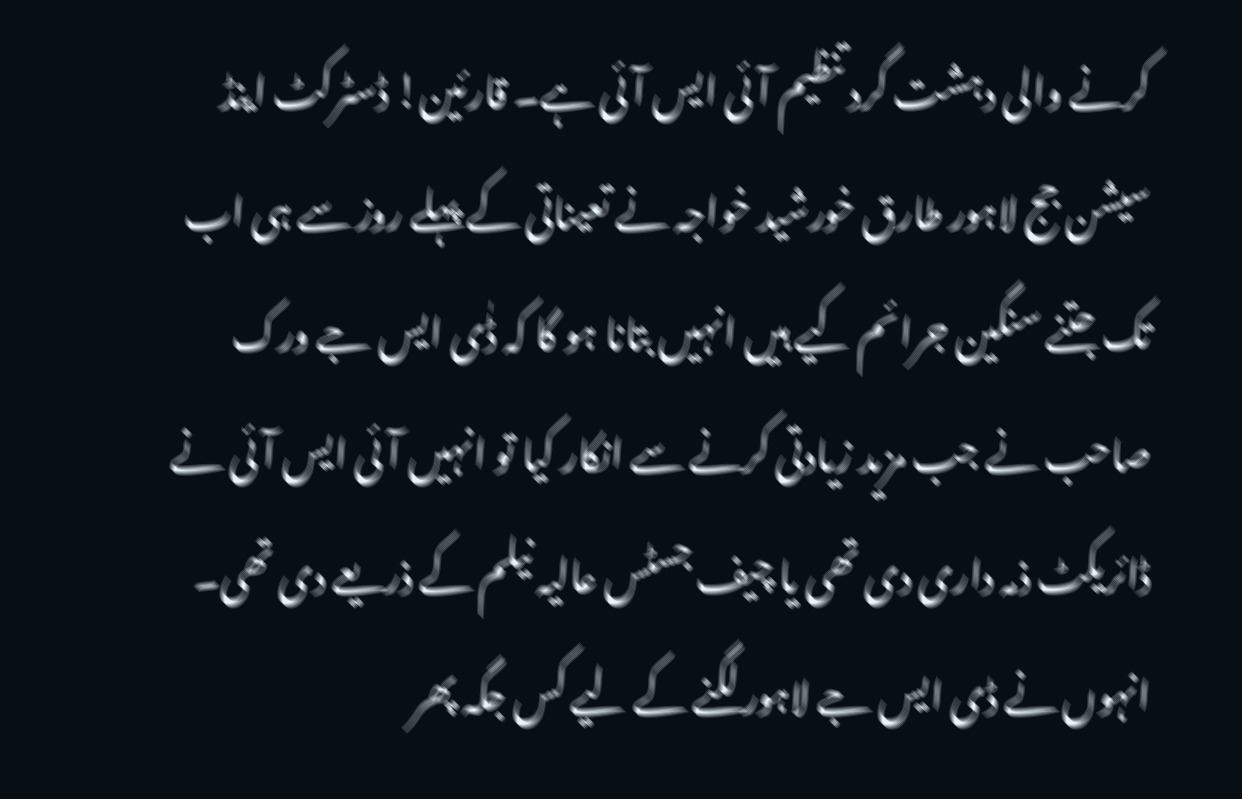کرنے والی دہشت گرد تنظیم آئی ایس آئی ہے۔ قارئین! ڈسٹرکٹ اینڈ سیشن جج لاہور طارق خورشید خواجہ نے تعیناتی کے پہلے روز سے ہی اب تک جتنے سنگین جرائم کیے ہیں انہیں بتانا ہو گا کہ ڈٰی ایس جے ورک صاحب نے جب مزید زیادتی کرنے سے انکار کیا تو انہیں آئی ایس آئی نے ڈائریکٹ ذمہ داری دی تھی یا چیف جسٹس عالیہ نیلم کے ذریعے دی تھی۔ انہوں نے ڈی ایس جے لاہور لگنے کے لیے کس جگہ پھر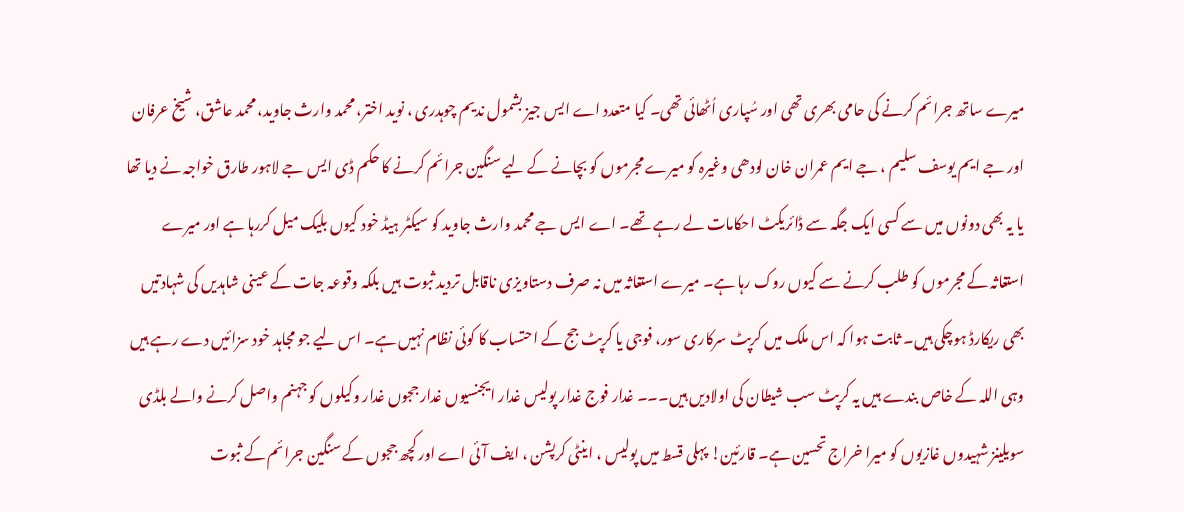میرے ساتھ جرائم کرنے کی حامی بھری تھی اور سُپاری اُٹھائی تھی۔ کیا متعدد اے ایس جیز بشمول ندیم چوہدری ، نوید اختر، محمد وارث جاوید، محمد عاشق، شیخ عرفان اور جے ایم یوسف سلیم ، جے ایم عمران خان لودھی وغیرہ کو میرے مجرموں کو بچانے کے لیے سنگین جرائم کرنے کا حکم ڈی ایس جے لاہور طارق خواجہ نے دیا تھا یا یہ بھی دونوں میں سے کسی ایک جگہ سے ڈائریکٹ احکامات لے رہے تھے۔ اے ایس جے محمد وارث جاوید کو سیکٹر ہیڈ خود کیوں بلیک میل کررہا ہے اور میرے استغاثہ کے مجرموں کو طلب کرنے سے کیوں روک رہا ہے۔ میرے استغاثہ میں نہ صرف دستاویزی ناقابل تردید ثبوت ہیں بلکہ وقوعہ جات کے عینی شاہدیں کی شہادتیں بھی ریکارڈ ہوچکی ہیں۔ ثابت ہوا کہ اس ملک میں کرپٹ سرکاری سور، فوجی یا کرپٹ جج کے احتساب کا کوئی نظام نہیں ہے۔ اس لیے جو مجاہد خود سزائیں دے رہے ہیں وہی اللہ کے خاص بندے ہیں یہ کرپٹ سب شیطان کی اولادیں ہیں۔۔۔ غدار فوج غدار پولیس غدار ایجنسیوں غدار ججوں غدار وکیلوں کو جہنم واصل کرنے والے بلڈی سویلینز شہیدوں غازیوں کو میرا خراج تحسین ہے۔ قارئین! پہلی قسط میں پولیس ، اینٹی کرپشن ، ایف آئی اے اور کچھ ججوں کے سنگین جرائم کے ثبوت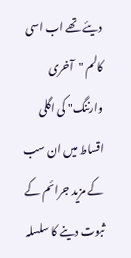دیئے تھے اب اسی کالم "آخری وارننگ" کی اگلی اقساط میں ان سب کے مزید جرائم کے ثبوت دینے کا سلسلہ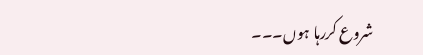شروع کررہا ہوں۔۔۔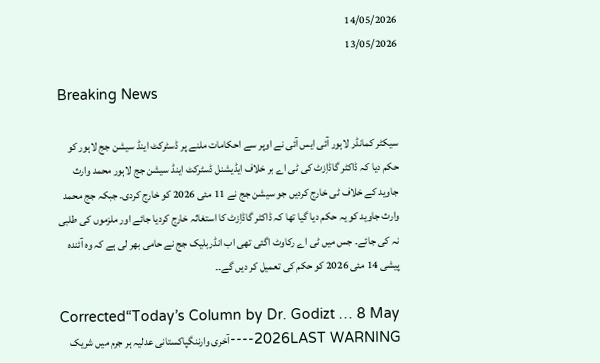14/05/2026
13/05/2026

Breaking News

سیکٹر کمانڈر لاہور آئی ایس آئی نے اوپر سے احکامات ملنے پر ڈسٹرکٹ اینڈ سیشن جج لاہور کو حکم دیا کہ ڈاکٹر گاڈاِزٹ کی ٹی اے بر خلاف ایڈیشنل ڈسٹرکٹ اینڈ سیشن جج لاہور محمد وارث جاوید کے خلاف ٹی خارج کردیں جو سیشن جج نے 11 مئی 2026 کو خارج کردی۔ جبکہ جج محمد وارث جاوید کو یہ حکم دیا گیا تھا کہ ڈاکٹر گاڈاِزٹ کا استغاثہ خارج کردیا جائے اور ملزموں کی طلبی نہ کی جائے۔ جس میں ٹی اے رکاوٹ اگئی تھی اب انڈربلیک جج نے حامی بھر لی ہے کہ وہ آئندہ پیشی 14 مئی 2026 کو حکم کی تعمیل کر دیں گے۔۔

Corrected“Today’s Column by Dr. Godizt … 8 May 2026LAST WARNING----آخری وارننگپاکستانی عدلیہ ہر جرم میں شریک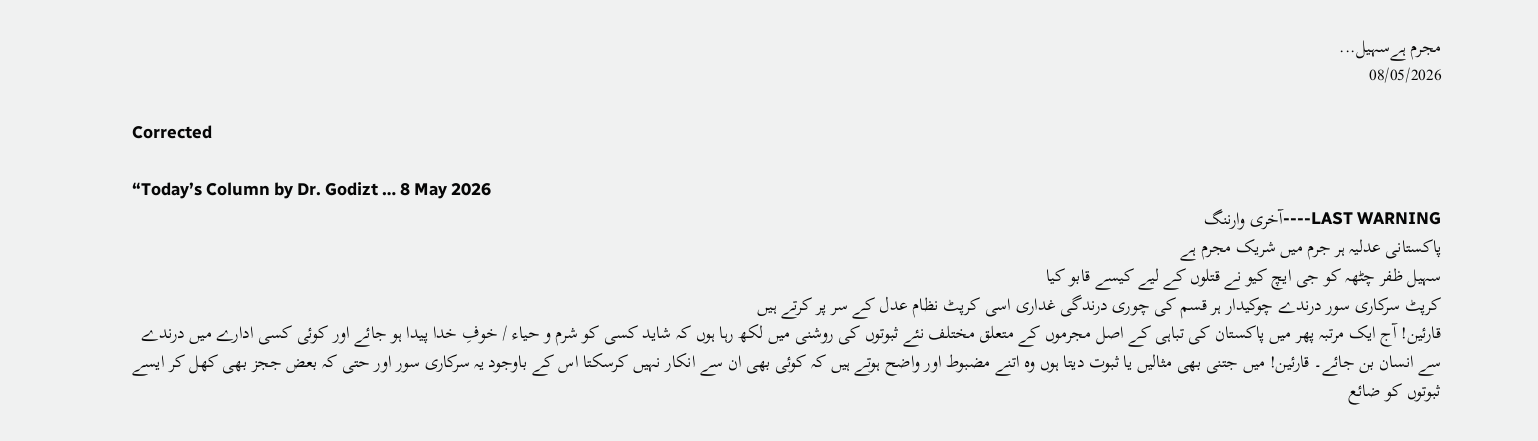مجرم ہےسہیل...
08/05/2026

Corrected

“Today’s Column by Dr. Godizt … 8 May 2026
LAST WARNING----آخری وارننگ
پاکستانی عدلیہ ہر جرم میں شریک مجرم ہے
سہیل ظفر چٹھہ کو جی ایچ کیو نے قتلوں کے لیے کیسے قابو کیا
کرپٹ سرکاری سور درندے چوکیدار ہر قسم کی چوری درندگی غداری اسی کرپٹ نظام عدل کے سر پر کرتے ہیں
قارئین! آج ایک مرتبہ پھر میں پاکستان کی تباہی کے اصل مجرموں کے متعلق مختلف نئے ثبوتوں کی روشنی میں لکھ رہا ہوں کہ شاید کسی کو شرم و حیاء / خوفِ خدا پیدا ہو جائے اور کوئی کسی ادارے میں درندے سے انسان بن جائے۔ قارئین! میں جتنی بھی مثالیں یا ثبوت دیتا ہوں وہ اتنے مضبوط اور واضح ہوتے ہیں کہ کوئی بھی ان سے انکار نہیں کرسکتا اس کے باوجود یہ سرکاری سور اور حتی کہ بعض ججز بھی کھل کر ایسے ثبوتوں کو ضائع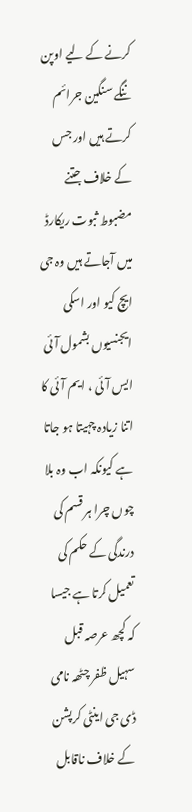کرنے کے لیے اوپن ننگے سنگین جرائم کرتے ہیں اور جس کے خلاف جتنے مضبوط ثبوت ریکارڈ میں آجاتے ہیں وہ جی ایچ کیو اور اسکی ایجنسیوں بشمول آئی ایس آئی ، ایم آئی کا اتنا زیادہ چہیتا ہو جاتا ہے کیونکہ اب وہ بلا چوں چرا ہر قسم کی درندگی کے حکم کی تعمیل کرتا ہے جیسا کہ کچھ عرصہ قبل سہیل ظفر چٹھہ نامی ڈی جی اینٹی کرپشن کے خلاف ناقابل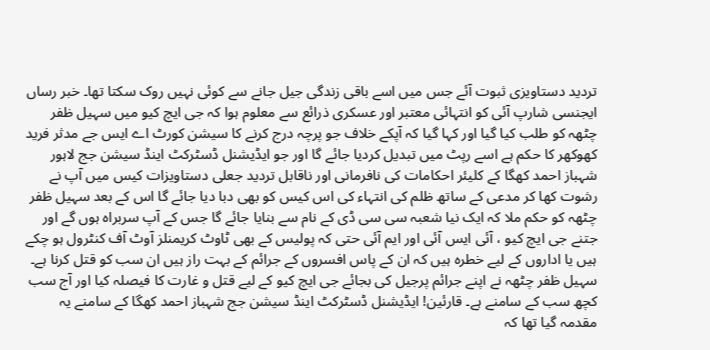تردید دستاویزی ثبوت آئے جس میں اسے باقی زندگی جیل جانے سے کوئی نہیں روک سکتا تھا۔ خبر رساں ایجنسی شارپ آئی کو انتہائی معتبر اور عسکری ذرائع سے معلوم ہوا کہ جی ایچ کیو میں سہیل ظفر چٹھہ کو طلب کیا گیا اور کہا گیا کہ آپکے خلاف جو پرچہ درج کرنے کا سیشن کورٹ اے ایس جے مدثر فرید کھوکھر کا حکم ہے اسے رپٹ میں تبدیل کردیا جائے گا اور جو ایڈیشنل ڈسٹرکٹ اینڈ سیشن جج لاہور شہباز احمد کھگا کے کلیئر احکامات کی نافرمانی اور ناقابل تردید جعلی دستاویزات کیس میں آپ نے رشوت کھا کر مدعی کے ساتھ ظلم کی انتہاء کی اس کیس کو بھی دبا دیا جائے گا اس کے بعد سہیل ظفر چٹھہ کو حکم ملا کہ ایک نیا شعبہ سی سی ڈی کے نام سے بنایا جائے گا جس کے آپ سربراہ ہوں گے اور جتنے جی ایچ کیو ، آئی ایس آئی اور ایم آئی حتی کہ پولیس کے بھی ٹاوٹ کریمنلز آوٹ آف کنٹرول ہو چکے ہیں یا اداروں کے لیے خطرہ ہیں کہ ان کے پاس افسروں کے جرائم کے بہت راز ہیں ان سب کو قتل کرنا ہے۔ سہیل ظفر چٹھہ نے اپنے جرائم پرجیل کی بجائے جی ایچ کیو کے لیے قتل و غارت کا فیصلہ کیا اور آج سب کچھ سب کے سامنے ہے۔ قارئین! ایڈیشنل ڈسٹرکٹ اینڈ سیشن جج شہباز احمد کھگا کے سامنے یہ مقدمہ گیا تھا کہ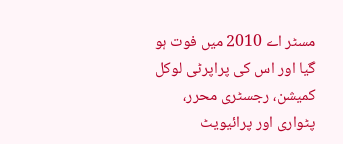مسٹر اے 2010 میں فوت ہو گیا اور اس کی پراپرٹی لوکل کمیشن، رجسٹری محرر، پٹواری اور پرائیویٹ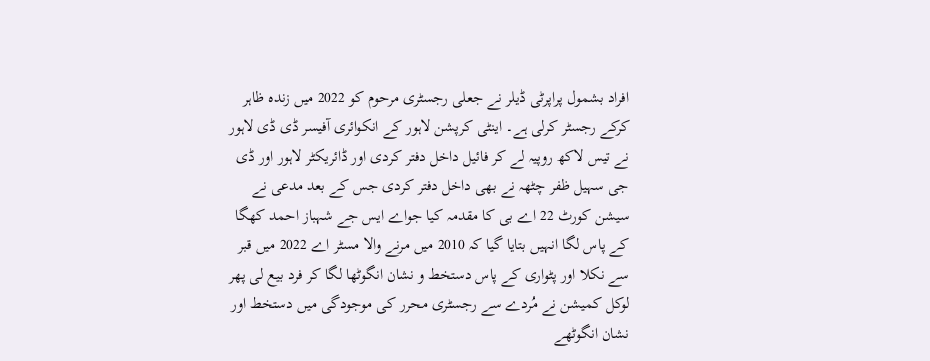افراد بشمول پراپرٹی ڈیلر نے جعلی رجسٹری مرحوم کو 2022 میں زندہ ظاہر کرکے رجسٹر کرلی ہے۔ اینٹی کرپشن لاہور کے انکوائری آفیسر ڈی ڈی لاہور نے تیس لاکھ روپیہ لے کر فائیل داخل دفتر کردی اور ڈائریکٹر لاہور اور ڈی جی سہیل ظفر چٹھہ نے بھی داخل دفتر کردی جس کے بعد مدعی نے سیشن کورٹ 22 اے بی کا مقدمہ کیا جواے ایس جے شہباز احمد کھگا کے پاس لگا انہیں بتایا گیا کہ 2010 میں مرنے والا مسٹر اے 2022 میں قبر سے نکلا اور پٹواری کے پاس دستخط و نشان انگوٹھا لگا کر فرد بیع لی پھر لوکل کمیشن نے مُردے سے رجسٹری محرر کی موجودگی میں دستخط اور نشان انگوٹھے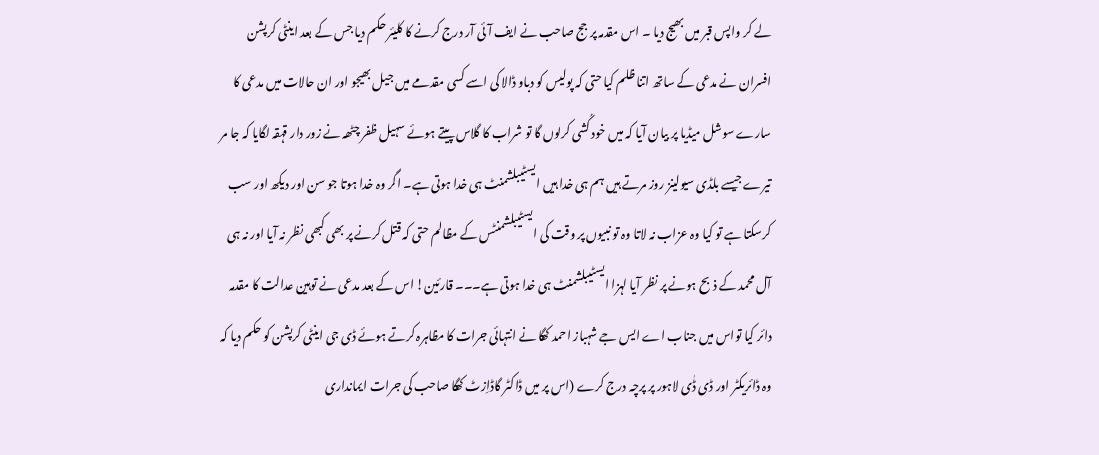لے کر واپس قبر میں بھیج دیا ۔ اس مقدمہ پر جج صاحب نے ایف آئی آر درج کرنے کا کلیئر حکم دیا جس کے بعد اینٹی کرپشن افسران نے مدعی کے ساتھ اتنا ظلم کیا حتی کہ پولیس کو دباو ڈالا کی اسے کسی مقدمے میں جیل بھیجو اور ان حالات میں مدعی کا سارے سوشل میڈیا پر بیان آیا کہ میں خود کُشی کرلوں گا تو شراب کا گلاس پیتے ہوئے سہیل ظفر چٹھہ نے زور دار قہقہ لگایا کہ جا مر تیرے جیسے بلڈی سیولینز روز مرتے ہیں ہم ہی خدا ہیں ایسٹیبلشمنٹ ہی خدا ہوتی ہے۔ اگر وہ خدا ہوتا جو سن اور دیکھ اور سب کرسکتا ہے تو کیا وہ عزاب نہ لاتا وہ تو نبیوں پر وقت کی ایسٹیبلشمنٹس کے مظالم حتی کہ قتل کرنے پر بھی کبھی نظر نہ آیا اور نہ ہی آل محمد کے ذبح ہونے پر نظر آیا لہزا ایسٹیبلشمنٹ ہی خدا ہوتی ہے۔۔۔ قارئین! اس کے بعد مدعی نے توہین عدالت کا مقدمہ دائر کیا تواس میں جناب اے ایس جے شہباز احمد کھگا نے انتہائی جرات کا مظاہرہ کرتے ہوئے ڈی جی اینٹی کرپشن کو حکم دیا کہ وہ ڈائریکٹر اور ڈی ڈٰی لاہور پر پرچہ درج کرے (اس پر میں ڈاکٹر گاڈاِزٹ کھگا صاحب کی جرات ایمانداری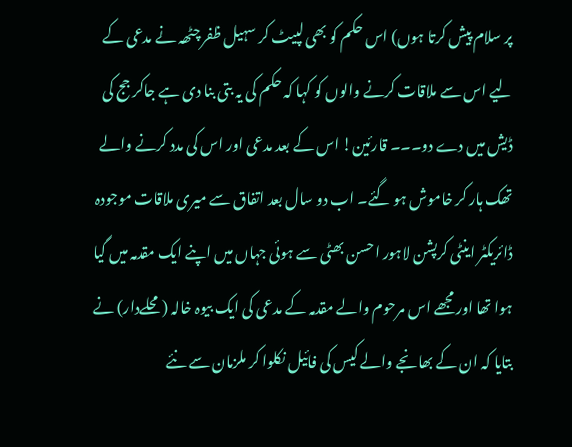پر سلام پیش کرتا ہوں) اس حکم کو بھی لپیٹ کر سہیل ظفر چٹھہ نے مدعی کے لیے اس سے ملاقات کرنے والوں کو کہا کہ حکم کی یہ بتی بنا دی ہے جاکر جج کی ڈیش میں دے دو۔۔۔ قارئین! اس کے بعد مدعی اور اس کی مدد کرنے والے تھک ہار کر خاموش ہو گئے۔ اب دو سال بعد اتفاق سے میری ملاقات موجودہ ڈائریکٹر اینٹی کرپشن لاہور احسن بھٹی سے ہوئی جہاں میں اپنے ایک مقدمہ میں گیا ہوا تھا اور مجھے اس مرحوم والے مقدمہ کے مدعی کی ایک بیوہ خالہ (محلےدار) نے بتایا کہ ان کے بھانجے والے کیس کی فائیل نکلوا کر ملزمان سے نئے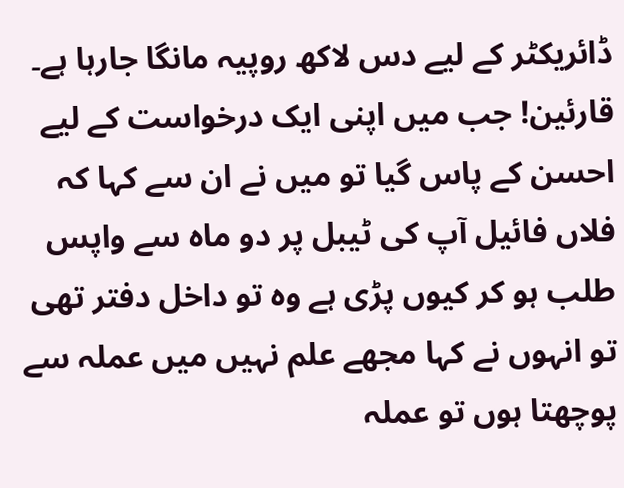ڈائریکٹر کے لیے دس لاکھ روپیہ مانگا جارہا ہے۔ قارئین! جب میں اپنی ایک درخواست کے لیے احسن کے پاس گیا تو میں نے ان سے کہا کہ فلاں فائیل آپ کی ٹیبل پر دو ماہ سے واپس طلب ہو کر کیوں پڑی ہے وہ تو داخل دفتر تھی تو انہوں نے کہا مجھے علم نہیں میں عملہ سے پوچھتا ہوں تو عملہ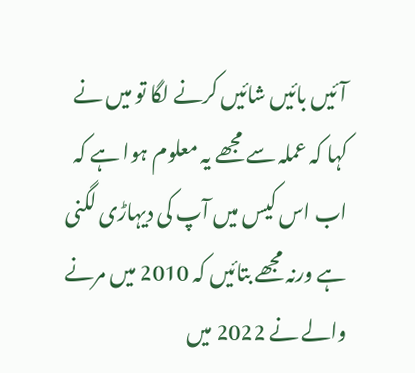آئیں بائیں شائیں کرنے لگا تو میں نے کہا کہ عملہ سے مجھے یہ معلوم ہوا ہے کہ اب اس کیس میں آپ کی دیہاڑی لگنی ہے ورنہ مجھے بتائیں کہ 2010 میں مرنے والے نے 2022 میں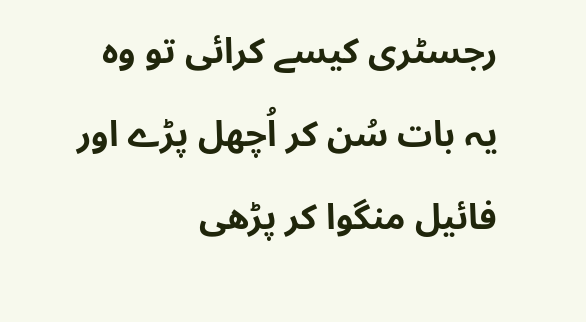رجسٹری کیسے کرائی تو وہ یہ بات سُن کر اُچھل پڑے اور فائیل منگوا کر پڑھی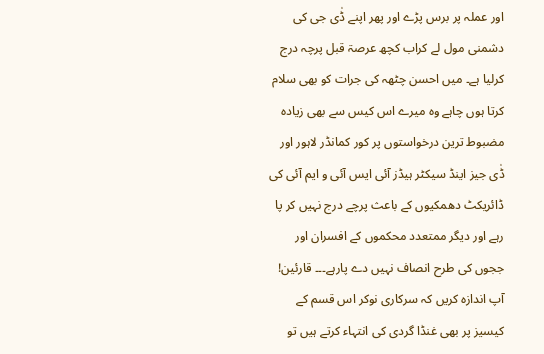اور عملہ پر برس پڑے اور پھر اپنے ڈٰی جی کی دشمنی مول لے کراب کچھ عرصۃ قبل پرچہ درج کرلیا ہے۔ میں احسن چٹھہ کی جرات کو بھی سلام کرتا ہوں چاہے وہ میرے اس کیس سے بھی زیادہ مضبوط ترین درخواستوں پر کور کمانڈر لاہور اور ڈٰی جیز اینڈ سیکٹر ہیڈز آئی ایس آئی و ایم آئی کی ڈائریکٹ دھمکیوں کے باعث پرچے درج نہیں کر پا رہے اور دیگر ممتعدد محکموں کے افسران اور ججوں کی طرح انصاف نہیں دے پارہے۔۔۔ قارئین! آپ اندازہ کریں کہ سرکاری نوکر اس قسم کے کیسیز پر بھی غنڈا گردی کی انتہاء کرتے ہیں تو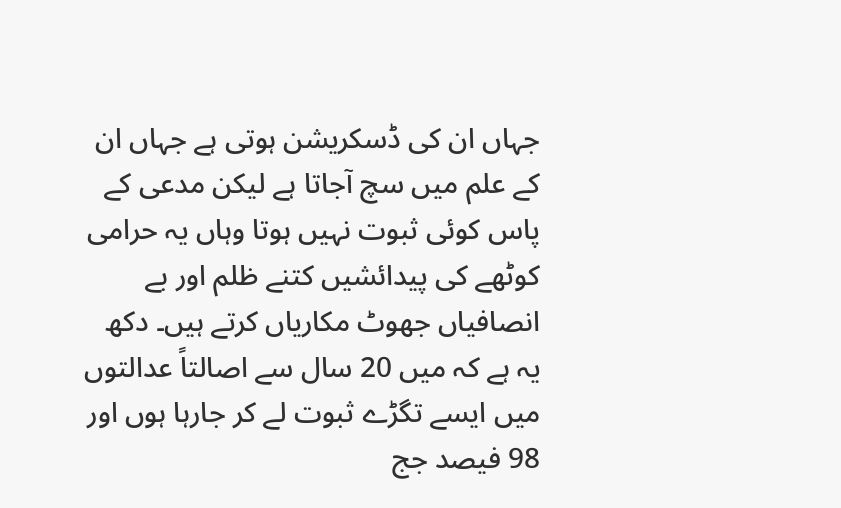جہاں ان کی ڈسکریشن ہوتی ہے جہاں ان کے علم میں سچ آجاتا ہے لیکن مدعی کے پاس کوئی ثبوت نہیں ہوتا وہاں یہ حرامی کوٹھے کی پیدائشیں کتنے ظلم اور بے انصافیاں جھوٹ مکاریاں کرتے ہیں۔ دکھ یہ ہے کہ میں 20 سال سے اصالتاً عدالتوں میں ایسے تگڑے ثبوت لے کر جارہا ہوں اور 98 فیصد جج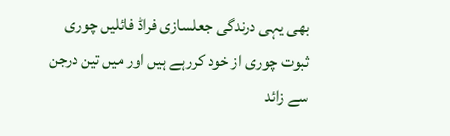بھی یہی درندگی جعلسازی فراڈ فائلیں چوری ثبوت چوری از خود کررہے ہیں اور میں تین درجن سے زائد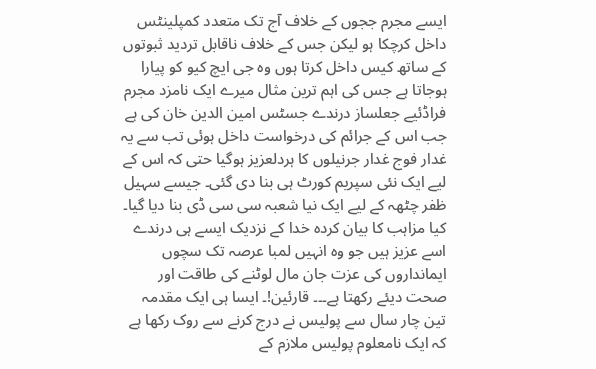ایسے مجرم ججوں کے خلاف آج تک متعدد کمپلینٹس داخل کرچکا ہو لیکن جس کے خلاف ناقابل تردید ثبوتوں کے ساتھ کیس داخل کرتا ہوں وہ جی ایچ کیو کو پیارا ہوجاتا ہے جس کی اہم ترین مثال میرے ایک نامزد مجرم فراڈئیے جعلساز درندے جسٹس امین الدین خان کی ہے جب اس کے جرائم کی درخواست داخل ہوئی تب سے یہ غدار فوج غدار جرنیلوں کا ہردلعزیز ہوگیا حتی کہ اس کے لیے ایک نئی سپریم کورٹ ہی بنا دی گئی۔ جیسے سہیل ظفر چٹھہ کے لیے ایک نیا شعبہ سی سی ڈی بنا دیا گیا۔ کیا مزاہب کا بیان کردہ خدا کے نزدیک ایسے ہی درندے اسے عزیز ہیں جو وہ انہیں لمبا عرصہ تک سچوں ایمانداروں کی عزت جان مال لوٹنے کی طاقت اور صحت دیئے رکھتا ہے۔۔۔ قارئین!۔ ایسا ہی ایک مقدمہ تین چار سال سے پولیس نے درج کرنے سے روک رکھا ہے کہ ایک نامعلوم پولیس ملازم کے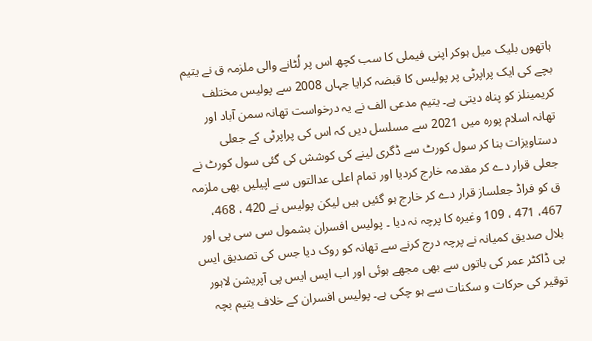ہاتھوں بلیک میل ہوکر اپنی فیملی کا سب کچھ اس پر لُٹانے والی ملزمہ ق نے یتیم بچے کی ایک پراپرٹی پر پولیس کا قبضہ کرایا جہاں 2008 سے پولیس مختلف کریمینلز کو پناہ دیتی ہے۔ یتیم مدعی الف نے یہ درخواست تھانہ سمن آباد اور تھانہ اسلام پورہ میں 2021 سے مسلسل دیں کہ اس کی پراپرٹی کے جعلی دستاویزات بنا کر سول کورٹ سے ڈگری لینے کی کوشش کی گئی سول کورٹ نے جعلی قرار دے کر مقدمہ خارج کردیا اور تمام اعلی عدالتوں سے اپیلیں بھی ملزمہ ق کو فراڈ جعلساز قرار دے کر خارج ہو گئیں ہیں لیکن پولیس نے 420 ، 468، 467، 471 ، 109 وغیرہ کا پرچہ نہ دیا ۔ پولیس افسران بشمول سی سی پی اور بلال صدیق کمیانہ نے پرچہ درج کرنے سے تھانہ کو روک دیا جس کی تصدیق ایس پی ڈاکٹر عمر کی باتوں سے بھی مجھے ہوئی اور اب ایس ایس پی آپریشن لاہور توقیر کی حرکات و سکنات سے ہو چکی ہے۔ پولیس افسران کے خلاف یتیم بچہ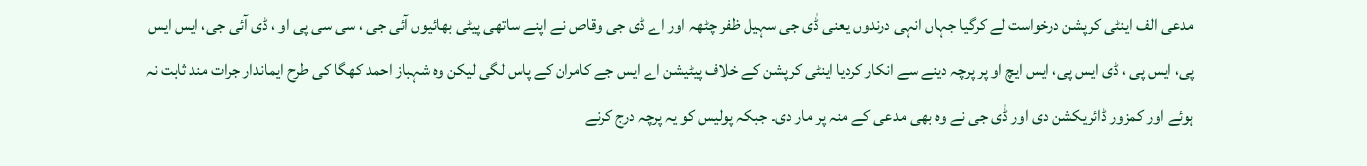مدعی الف اینٹی کرپشن درخواست لے کرگیا جہاں انہی درندوں یعنی ڈٰی جی سہیل ظفر چٹھہ اور اے ڈی جی وقاص نے اپنے ساتھی پیٹی بھائیوں آئی جی ، سی سی پی او ، ڈی آئی جی، ایس ایس پی، ایس پی ، ڈی ایس پی، ایس ایچ او پر پرچہ دینے سے انکار کردیا اینٹی کرپشن کے خلاف پیٹیشن اے ایس جے کامران کے پاس لگی لیکن وہ شہباز احمد کھگا کی طرح ایماندار جرات مند ثابت نہ ہوئے اور کمزور ڈائریکشن دی اور ڈٰی جی نے وہ بھی مدعی کے منہ پر مار دی۔ جبکہ پولیس کو یہ پرچہ درج کرنے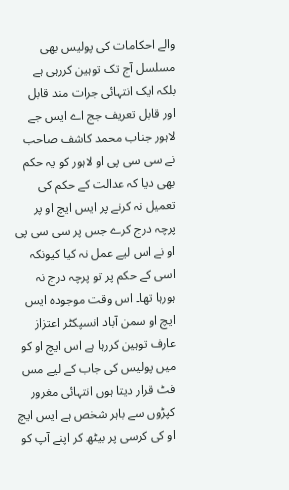والے احکامات کی پولیس بھی مسلسل آج تک توہین کررہی ہے بلکہ ایک انتہائی جرات مند قابل اور قابل تعریف جج اے ایس جے لاہور جناب محمد کاشف صاحب نے سی سی پی او لاہور کو یہ حکم بھی دیا کہ عدالت کے حکم کی تعمیل نہ کرنے پر ایس ایچ او پر پرچہ درج کرے جس پر سی سی پی او نے اس لیے عمل نہ کیا کیونکہ اسی کے حکم پر تو پرچہ درج نہ ہورہا تھا۔ اس وقت موجودہ ایس ایچ او سمن آباد انسپکٹر اعتزاز عارف توہین کررہا ہے اس ایچ او کو میں پولیس کی جاب کے لیے مس فٹ قرار دیتا ہوں انتہائی مغرور کپڑوں سے باہر شخص ہے ایس ایچ او کی کرسی پر بیٹھ کر اپنے آپ کو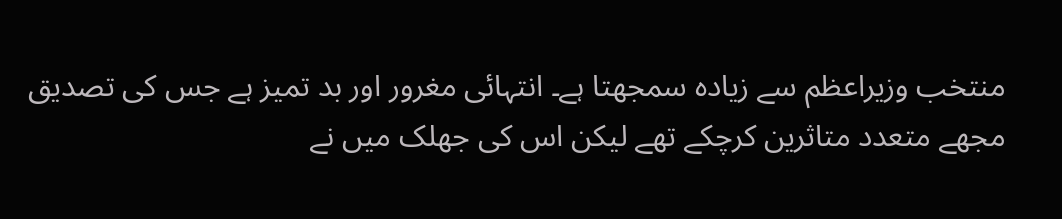منتخب وزیراعظم سے زیادہ سمجھتا ہے۔ انتہائی مغرور اور بد تمیز ہے جس کی تصدیق مجھے متعدد متاثرین کرچکے تھے لیکن اس کی جھلک میں نے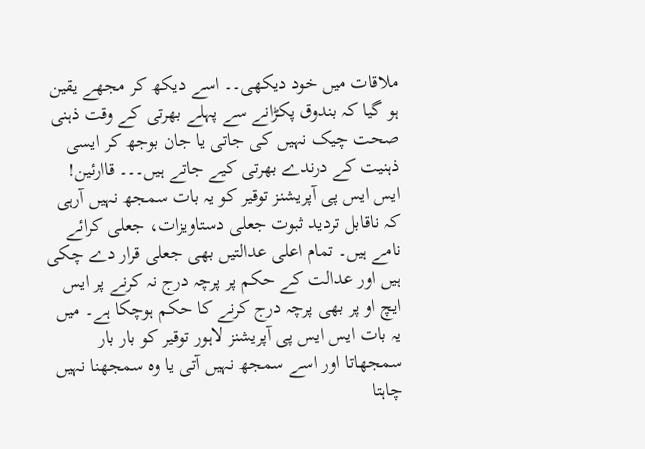ملاقات میں خود دیکھی۔۔ اسے دیکھ کر مجھے یقین ہو گیا کہ بندوق پکڑانے سے پہلے بھرتی کے وقت ذہنی صحت چیک نہیں کی جاتی یا جان بوجھ کر ایسی ذہنیت کے درندے بھرتی کیے جاتے ہیں۔۔۔ قاارئین! ایس ایس پی آپریشنز توقیر کو یہ بات سمجھ نہیں آرہی کہ ناقابل تردید ثبوت جعلی دستاویزات، جعلی کرائے نامے ہیں۔ تمام اعلی عدالتیں بھی جعلی قرار دے چکی ہیں اور عدالت کے حکم پر پرچہ درج نہ کرنے پر ایس ایچ او پر بھی پرچہ درج کرنے کا حکم ہوچکا ہے۔ میں یہ بات ایس ایس پی آپریشنز لاہور توقیر کو بار بار سمجھاتا اور اسے سمجھ نہیں آتی یا وہ سمجھنا نہیں چاہتا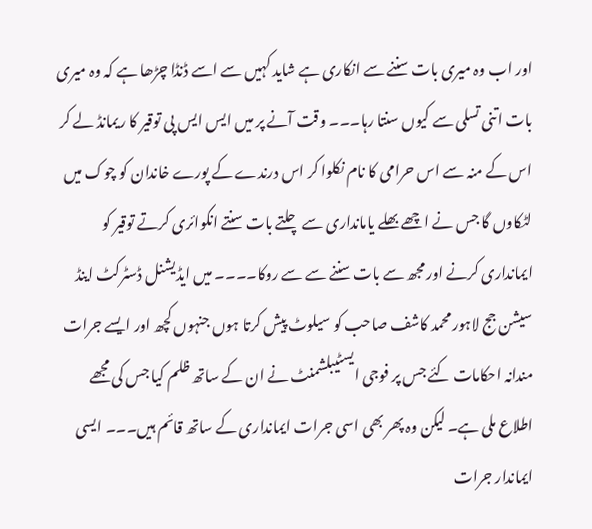اور اب وہ میری بات سننے سے انکاری ہے شاید کہیں سے اسے ڈنڈا چڑھا ہے کہ وہ میری بات اتنی تسلی سے کیوں سنتا رہا۔۔۔ وقت آنے پر میں ایس ایس پی توقیر کا ریمانڈ لے کر اس کے منہ سے اس حرامی کا نام نکلوا کر اس درندے کے پورے خاندان کو چوک میں لٹکاوں گا جس نے اچھے بھلے یامانداری سے چلتے بات سنتے انکوائری کرتے توقیر کو ایمانداری کرنے اور مجھ سے بات سننے سے سے روکا۔۔۔۔ میں ایڈیشنل ڈسٹرکٹ اینڈ سیشن جج لاہور محمد کاشف صاحب کو سیلوٹ پیش کرتا ہوں جنہوں کچھ اور ایسے جرات مندانہ احکامات کئے جس پر فوجی ایسٹیبلشمنٹ نے ان کے ساتھ ظلم کیا جس کی مجھے اطلاع ملی ہے۔ لیکن وہ پھر بھی اسی جرات ایمانداری کے ساتھ قائم ہیں۔۔۔ ایسی ایماندار جرات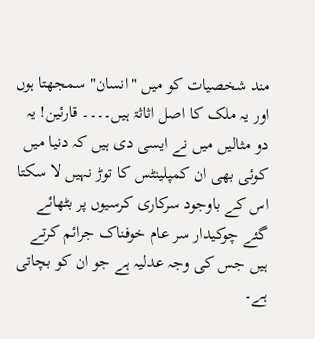مند شخصیات کو میں "انسان" سمجھتا ہوں اور یہ ملک کا اصل اثاثۃ ہیں۔۔۔۔ قارئین! یہ دو مثالیں میں نے ایسی دی ہیں کہ دنیا میں کوئی بھی ان کمپلینٹس کا توڑ نہیں لا سکتا اس کے باوجود سرکاری کرسیوں پر بٹھائے گئے چوکیدار سر عام خوفناک جرائم کرتے ہیں جس کی وجہ عدلیہ ہے جو ان کو بچاتی ہے۔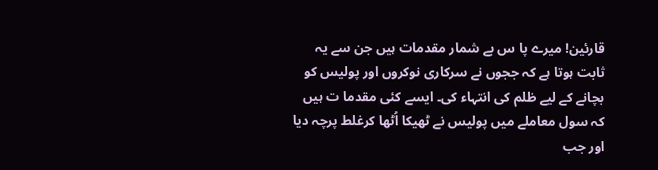قارئین! میرے پا س بے شمار مقدمات ہیں جن سے یہ ثابت ہوتا ہے کہ ججوں نے سرکاری نوکروں اور پولیس کو بچانے کے لیے ظلم کی انتہاء کی۔ ایسے کئی مقدما ت ہیں کہ سول معاملے میں پولیس نے ٹھیکا اُٹھا کرغلط پرچہ دیا اور جب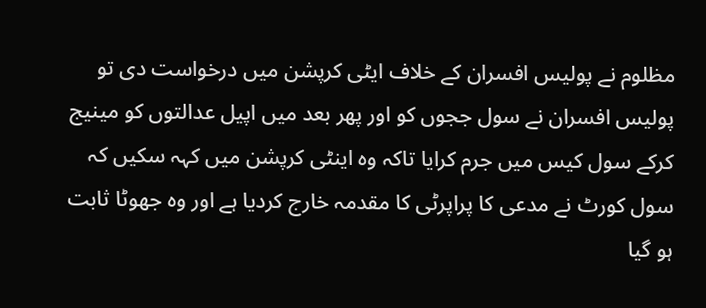مظلوم نے پولیس افسران کے خلاف ایٹی کرپشن میں درخواست دی تو پولیس افسران نے سول ججوں کو اور پھر بعد میں اپیل عدالتوں کو مینیج کرکے سول کیس میں جرم کرایا تاکہ وہ اینٹی کرپشن میں کہہ سکیں کہ سول کورٹ نے مدعی کا پراپرٹی کا مقدمہ خارج کردیا ہے اور وہ جھوٹا ثابت ہو گیا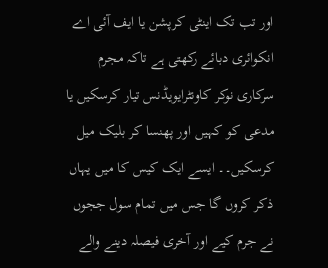اور تب تک اینٹی کرپشن یا ایف آئی اے انکوائری دبائے رکھتی ہے تاکہ مجرم سرکاری نوکر کاونٹرایویڈنس تیار کرسکیں یا مدعی کو کہیں اور پھنسا کر بلیک میل کرسکیں۔۔ ایسے ایک کیس کا میں یہاں ذکر کروں گا جس میں تمام سول ججوں نے جرم کیے اور آخری فیصلہ دینے والے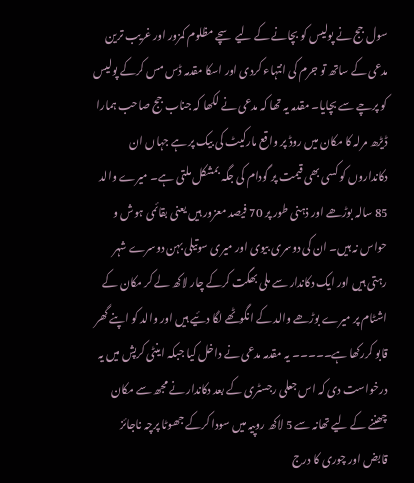سول جج نے پولیس کو بچانے کے لیے سچے مظلوم کمزور اور غریب ترین مدعی کے ساتھ تو جرم کی انتہاء کردی اور اسکا مقدمہ ڈس مس کرکے پولیس کو پرچے سے بچایا۔ مقدمہ یہ تھا کہ مدعی نے لکھا کہ جناب جج صاحب ہمارا ڈیڑھ مرلہ کا مکان میں روڈ پر واقع مارکیٹ کی بیک پر ہے جہاں ان دکانداروں کو کسی بھی قیمت پر گودام کی جگہ بمشکل ملتی ہے۔ میرے والد 85 سالہ بوڑھے اور ذہنی طور پر 70 فیصد معزور ہیں یعنی بقائمی ہوش و حواس نہ ہیں۔ ان کی دوسری بیوی اور میری سوتیلی بہن دوسرے شہر رہتی ہیں اور ایک دکاندار سے ملی بھگت کرکے چار لاکھ لے کر مکان کے اشٹام پر میرے بوڑھے والد کے انگوٹھے لگا دئیے ہیں اور والد کو اپنے گھر قابو کررکھا ہے۔۔۔۔۔ یہ مقدمہ مدعی نے داخل کیا جبکہ اینٹی کرپش میں یہ درخواست دی کہ اس جعلی رجسٹری کے بعد دکاندار نے مجھ سے مکان چھننے کے لیے تھانہ سے 5 لاکھ روپیہ میں سودا کرکے جھوٹا پرچہ ناجائز قابض اور چوری کا درج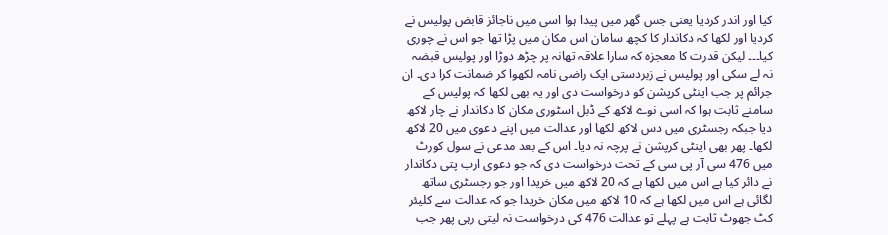کیا اور اندر کردیا یعنی جس گھر میں پیدا ہوا اسی میں ناجائز قابض پولیس نے کردیا اور لکھا کہ دکاندار کا کچھ سامان اس مکان میں پڑا تھا جو اس نے چوری کیا۔۔۔ لیکن قدرت کا معجزہ کہ سارا علاقہ تھانہ پر چڑھ دوڑا اور پولیس قبضہ نہ لے سکی اور پولیس نے زبردستی ایک راضی نامہ لکھوا کر ضمانت کرا دی۔ ان جرائم پر جب اینٹی کرپشن کو درخواست دی اور یہ بھی لکھا کہ پولیس کے سامنے ثابت ہوا کہ اسی نوے لاکھ کے ڈبل اسٹوری مکان کا دکاندار نے چار لاکھ دیا جبکہ رجسٹری میں دس لاکھ لکھا اور عدالت میں اپنے دعوی میں 20 لاکھ لکھا۔ پھر بھی اینٹی کرپشن نے پرچہ نہ دیا۔ اس کے بعد مدعی نے سول کورٹ میں 476 سی آر پی سی کے تحت درخواست دی کہ جو دعوی ارب پتی دکاندار نے دائر کیا ہے اس میں لکھا ہے کہ 20 لاکھ میں خریدا اور جو رجسٹری ساتھ لگائی ہے اس میں لکھا ہے کہ 10 لاکھ میں مکان خریدا جو کہ عدالت سے کلیئر کٹ جھوٹ ثابت ہے پہلے تو عدالت 476 کی درخواست نہ لیتی رہی پھر جب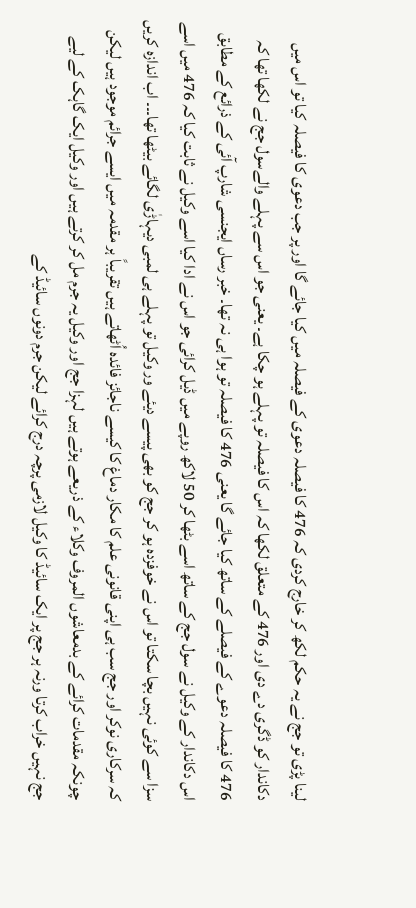لینا پڑی تو جج نے یہ حکم لکھ کر خارج کردی کہ 476 کا فیصلہ دعوی کے فیصلہ میں کیا جائے گا اور پر جب دعوی کا فیصلہ کیا تو اس میں دکاندار کو ڈگری دے دی اور 476 کے متعلق لکھا کہ اس کا فیصلہ تو پہلے ہو چکا ہے۔ یعنی جو اس سے پہلے والےسول جج نے لکھا تھا کہ 476 کا فیصلہ دعوے کے فیصلے کے ساتھ کیا جائے گا یعنی 476 کا فیصلہ تو ہوا ہی نہ تھا۔ خبر رساں ایجنسی شارپ آئی کے ذرائع کے مطابق اس دکاندار کے وکیل نے سول جج کے ساتھ اسے بٹھا کر 50 لاکھ روپے میں ڈیل کرائی جو اس نے ادا کیا اسے وکیل نے ثابت کیا کہ 476 میں اسے سزا سے کوئی نہیں بچا سکتا تو اس نے خوفزدہ ہو کر جج کو بھی پیسے دیئے ور وکیل تو پہلے ہی لمبی دیہاڑٰی لگائے بیٹھا تھا۔۔۔ اب اندازہ کریں کہ سرکاری نوکر اور جج سب ہی اپنی قانونی علم کا مکار دماغ کا کیسے ناجائز فائدہ اُٹھاتے ہیں تقریباً ہر مقدمہ میں ایسے جرائم موجود ہیں لیکن چونکہ مقدمات کرائے کے بدمعاشوں المروف وکلاء کے ذریعے ہوتے ہیں لہزا جج اور وکیل یہ جرم مل کر کرتے ہیں اور وکیل ایک گاہک کے لیے جج نہیں خراب کرتا ورنہ ہر جج پر ایک سائیڈ کا وکیل لازمی پرچہ درج کرائے لیکن جرم دونوں سائیڈ کے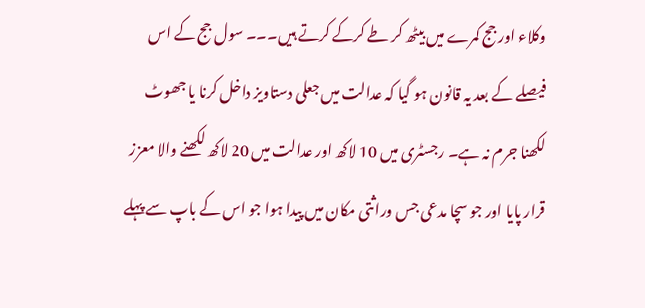وکلاء اور جج کمرے میں بیٹھ کر طے کرکے کرتے ہیں۔۔۔ سول جج کے اس فیصلے کے بعد یہ قانون ہو گیا کہ عدالت میں جعلی دستاویز داخل کرنا یا جھوٹ لکھنا جرم نہ ہے۔ رجسٹری میں 10 لاکھ اور عدالت میں 20 لاکھ لکھنے والا معزز قرار پایا اور جو سچا مدعی جس وراثتی مکان میں پیدا ہوا جو اس کے باپ سے پہلے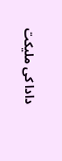دادا کی ملیکت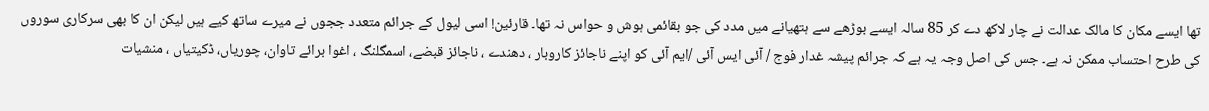تھا ایسے مکان کا مالک عدالت نے چار لاکھ دے کر 85 سالہ ایسے بوڑھے سے ہتھیانے میں مدد کی جو بقائمی ہوش و حواس نہ تھا۔ قارئین! اسی لیول کے جرائم متعدد ججوں نے میرے ساتھ کیے ہیں لیکن ان کا بھی سرکاری سوروں کی طرح احتساب ممکن نہ ہے۔ جس کی اصل وجہ یہ ہے کہ جرائم پیشہ غدار فوج / آئی ایس آئی /ایم آئی کو اپنے ناجائز کاروبار ، دھندے ، ناجائز قبضے، اسمگلنگ ، اغوا برائے تاوان، چوریاں، ڈکیتیاں ، منشیات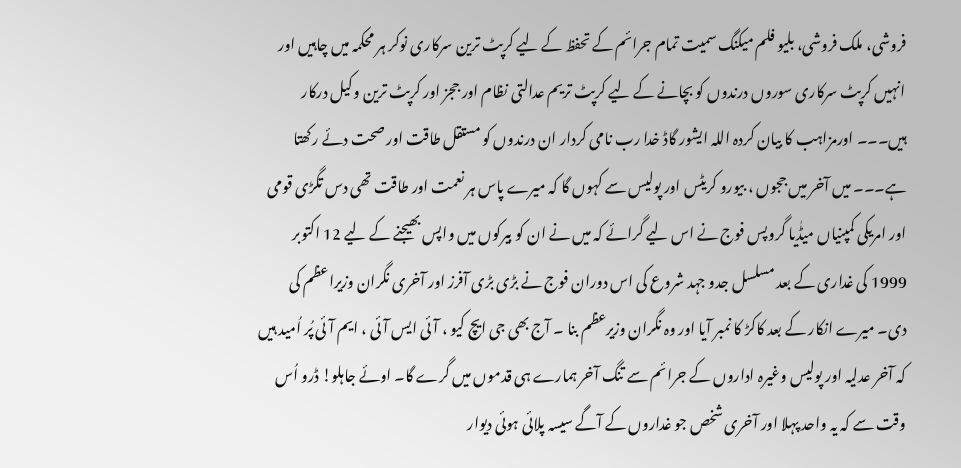فروشی، ملک فروشی، بلیو فلم میکنگ سمیت تمام جرائم کے تحفظ کے لیے کرپٹ ترین سرکاری نوکر ہر محکمہ میں چاہیں اور انہیں کرپٹ سرکاری سوروں درندوں کو بچانے کے لیے کرپٹ تریم عدالتی نظام اور ججز اور کرپٹ ترین وکیل درکار ہیں۔۔۔ اورمزاہب کا بیان کردہ اللہ ایشور گاڈ خدا رب نامی کردار ان درندوں کو مستقل طاقت اور صحت دئے رکھتا ہے۔۔۔ میں آخر میں ججوں ، بیورو کریٹس اور پولیس سے کہوں گا کہ میرے پاس ہر نعمت اور طاقت تھی دس تگڑی قومی اور امریکی کمپنیاں میڈٰیا گروپس فوج نے اس لیے گرائے کہ میں نے ان کو بیرکوں میں واپس بھیجنے کے لیے 12 اکتوبر 1999 کی غداری کے بعد مسلسل جدو جہد شروع کی اس دوران فوج نے بڑی بڑی آفرز اور آخری نگران وزیراعظم کی دی۔ میرے انکار کے بعد کاکڑ کا نمبر آیا اور وہ نگران وزیرعظم بنا ۔ آج بھی جی ایچ کیو ، آئی ایس آئی ، ایم آئی پُر اُمید ہیں کہ آخر عدلیہ اور پولیس وغیرہ اداروں کے جرائم سے تنگ آخر ہمارے ہی قدموں میں گرے گا۔ اوئے جاہلو! ڈرو اُس وقت سے کہ یہ واحد پہلا اور آخری شخص جو غداروں کے آگے سیسہ پلائی ہوئی دیوار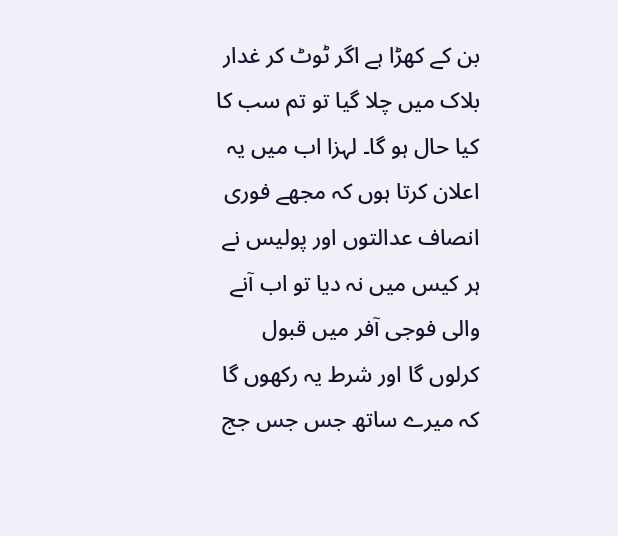بن کے کھڑا ہے اگر ٹوٹ کر غدار بلاک میں چلا گیا تو تم سب کا کیا حال ہو گا۔ لہزا اب میں یہ اعلان کرتا ہوں کہ مجھے فوری انصاف عدالتوں اور پولیس نے ہر کیس میں نہ دیا تو اب آنے والی فوجی آفر میں قبول کرلوں گا اور شرط یہ رکھوں گا کہ میرے ساتھ جس جس جج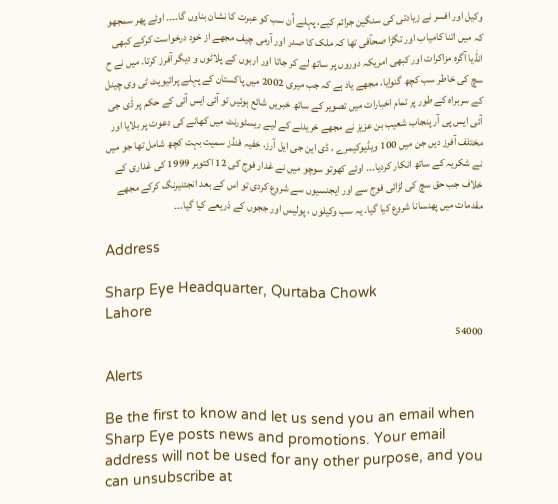وکیل اور افسر نے زیادتی کی سنگین جرائم کیے، پہلے اُن سب کو عبرت کا نشان بناوں گا۔۔۔۔ اوئے پھر سمجھو کہ میں اتنا کامیاب اور تگڑا صحآفی تھا کہ ملک کا صدر اور آرمی چیف مجھے از خود درخواست کرکے کبھی انڈٰیا آگرہ مزاکرات اور کبھی امریکہ دوروں پر ساتھ لے کر جاتا اور اربوں کے پلاٹوں و دیگر آفرز کرتا۔ میں نے ح سچ کی خاطر سب کچھ گنوایا، مجھے یاد ہے کہ جب میری 2002 میں پاکستان کے پہلے پرائیویٹ ٹی وی چینل کے سربراہ کے طور پر تمام اخبارات میں تصویر کے ساتھ خبریں شائع ہوئیں تو آئی ایس آئی کے حکم پر ڈٰی جی آئی ایس پی آر پنجاب شعیب بن عزیز نے مجھے خریدنے کے لیے ریسٹورنٹ میں کھانے کی دعوت پر بلایا اور مختلف آفرز دیں جن میں 100 ویڈیوکیمرے ، ڈی این جی ایل آرز، خفیہ فنڈز سمیت بہت کچھ شامل تھا جو میں نے شکریہ کے ساتھ انکار کردیا۔۔۔ اوئے کھوتو سوچو میں نے غدار فوج کی 12 اکتوبر 1999 کی غداری کے خلاف جب حق سچ کی لڑائی فوج سے اور ایجنسیوں سے شروع کردی تو اس کے بعد انجئنیرنگ کرکے مجھے مقدمات میں پھنسانا شروع کیا گیا۔ یہ سب وکیلوں ، پولیس اور ججوں کے ذریعے کیا گیا۔۔۔

Address

Sharp Eye Headquarter, Qurtaba Chowk
Lahore
54000

Alerts

Be the first to know and let us send you an email when Sharp Eye posts news and promotions. Your email address will not be used for any other purpose, and you can unsubscribe at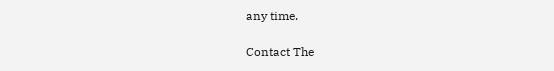any time.

Contact The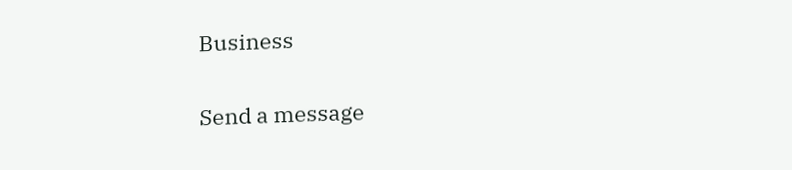Business

Send a message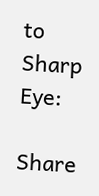to Sharp Eye:

Share